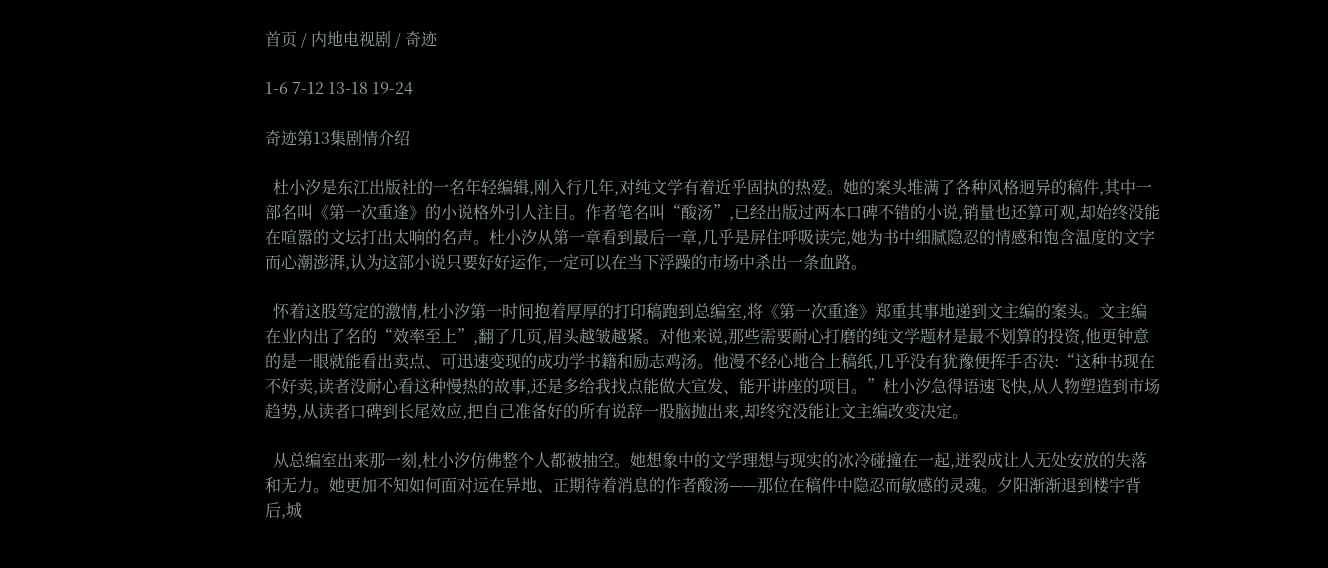首页 / 内地电视剧 / 奇迹

1-6 7-12 13-18 19-24

奇迹第13集剧情介绍

  杜小汐是东江出版社的一名年轻编辑,刚入行几年,对纯文学有着近乎固执的热爱。她的案头堆满了各种风格迥异的稿件,其中一部名叫《第一次重逢》的小说格外引人注目。作者笔名叫“酸汤”,已经出版过两本口碑不错的小说,销量也还算可观,却始终没能在喧嚣的文坛打出太响的名声。杜小汐从第一章看到最后一章,几乎是屏住呼吸读完,她为书中细腻隐忍的情感和饱含温度的文字而心潮澎湃,认为这部小说只要好好运作,一定可以在当下浮躁的市场中杀出一条血路。

  怀着这股笃定的激情,杜小汐第一时间抱着厚厚的打印稿跑到总编室,将《第一次重逢》郑重其事地递到文主编的案头。文主编在业内出了名的“效率至上”,翻了几页,眉头越皱越紧。对他来说,那些需要耐心打磨的纯文学题材是最不划算的投资,他更钟意的是一眼就能看出卖点、可迅速变现的成功学书籍和励志鸡汤。他漫不经心地合上稿纸,几乎没有犹豫便挥手否决:“这种书现在不好卖,读者没耐心看这种慢热的故事,还是多给我找点能做大宣发、能开讲座的项目。”杜小汐急得语速飞快,从人物塑造到市场趋势,从读者口碑到长尾效应,把自己准备好的所有说辞一股脑抛出来,却终究没能让文主编改变决定。

  从总编室出来那一刻,杜小汐仿佛整个人都被抽空。她想象中的文学理想与现实的冰冷碰撞在一起,迸裂成让人无处安放的失落和无力。她更加不知如何面对远在异地、正期待着消息的作者酸汤——那位在稿件中隐忍而敏感的灵魂。夕阳渐渐退到楼宇背后,城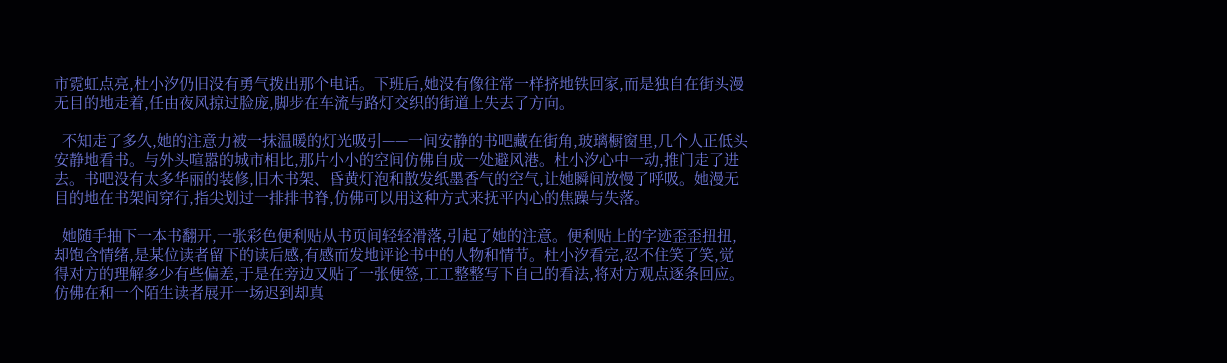市霓虹点亮,杜小汐仍旧没有勇气拨出那个电话。下班后,她没有像往常一样挤地铁回家,而是独自在街头漫无目的地走着,任由夜风掠过脸庞,脚步在车流与路灯交织的街道上失去了方向。

  不知走了多久,她的注意力被一抹温暖的灯光吸引——一间安静的书吧藏在街角,玻璃橱窗里,几个人正低头安静地看书。与外头喧嚣的城市相比,那片小小的空间仿佛自成一处避风港。杜小汐心中一动,推门走了进去。书吧没有太多华丽的装修,旧木书架、昏黄灯泡和散发纸墨香气的空气,让她瞬间放慢了呼吸。她漫无目的地在书架间穿行,指尖划过一排排书脊,仿佛可以用这种方式来抚平内心的焦躁与失落。

  她随手抽下一本书翻开,一张彩色便利贴从书页间轻轻滑落,引起了她的注意。便利贴上的字迹歪歪扭扭,却饱含情绪,是某位读者留下的读后感,有感而发地评论书中的人物和情节。杜小汐看完,忍不住笑了笑,觉得对方的理解多少有些偏差,于是在旁边又贴了一张便签,工工整整写下自己的看法,将对方观点逐条回应。仿佛在和一个陌生读者展开一场迟到却真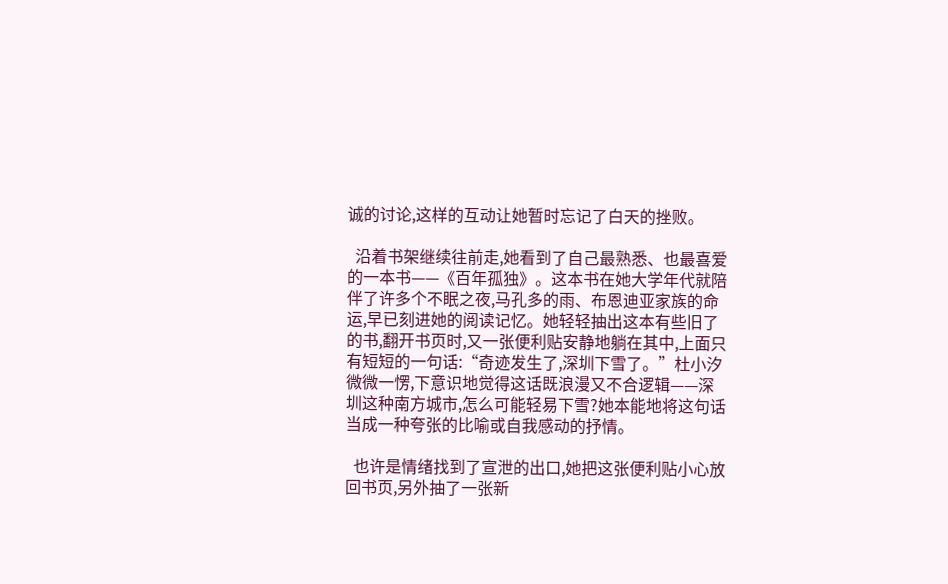诚的讨论,这样的互动让她暂时忘记了白天的挫败。

  沿着书架继续往前走,她看到了自己最熟悉、也最喜爱的一本书——《百年孤独》。这本书在她大学年代就陪伴了许多个不眠之夜,马孔多的雨、布恩迪亚家族的命运,早已刻进她的阅读记忆。她轻轻抽出这本有些旧了的书,翻开书页时,又一张便利贴安静地躺在其中,上面只有短短的一句话:“奇迹发生了,深圳下雪了。”杜小汐微微一愣,下意识地觉得这话既浪漫又不合逻辑——深圳这种南方城市,怎么可能轻易下雪?她本能地将这句话当成一种夸张的比喻或自我感动的抒情。

  也许是情绪找到了宣泄的出口,她把这张便利贴小心放回书页,另外抽了一张新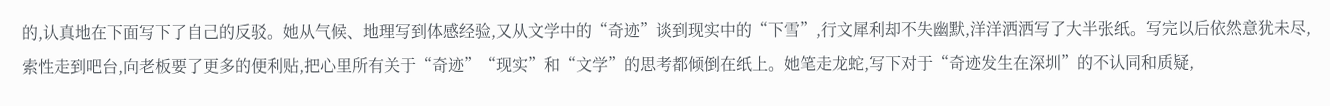的,认真地在下面写下了自己的反驳。她从气候、地理写到体感经验,又从文学中的“奇迹”谈到现实中的“下雪”,行文犀利却不失幽默,洋洋洒洒写了大半张纸。写完以后依然意犹未尽,索性走到吧台,向老板要了更多的便利贴,把心里所有关于“奇迹”“现实”和“文学”的思考都倾倒在纸上。她笔走龙蛇,写下对于“奇迹发生在深圳”的不认同和质疑,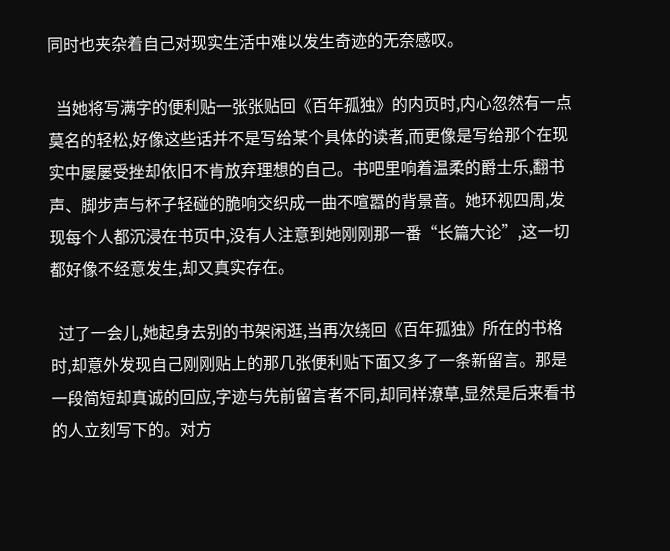同时也夹杂着自己对现实生活中难以发生奇迹的无奈感叹。

  当她将写满字的便利贴一张张贴回《百年孤独》的内页时,内心忽然有一点莫名的轻松,好像这些话并不是写给某个具体的读者,而更像是写给那个在现实中屡屡受挫却依旧不肯放弃理想的自己。书吧里响着温柔的爵士乐,翻书声、脚步声与杯子轻碰的脆响交织成一曲不喧嚣的背景音。她环视四周,发现每个人都沉浸在书页中,没有人注意到她刚刚那一番“长篇大论”,这一切都好像不经意发生,却又真实存在。

  过了一会儿,她起身去别的书架闲逛,当再次绕回《百年孤独》所在的书格时,却意外发现自己刚刚贴上的那几张便利贴下面又多了一条新留言。那是一段简短却真诚的回应,字迹与先前留言者不同,却同样潦草,显然是后来看书的人立刻写下的。对方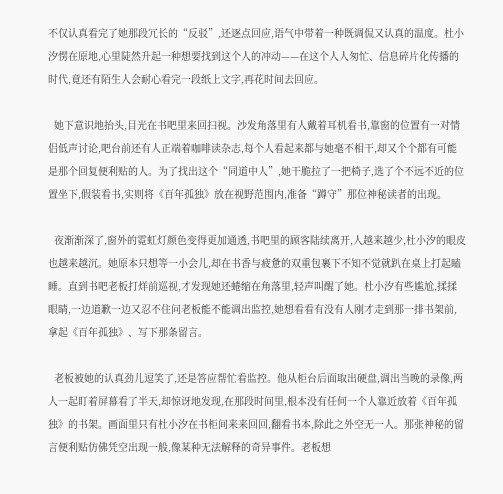不仅认真看完了她那段冗长的“反驳”,还逐点回应,语气中带着一种既调侃又认真的温度。杜小汐愣在原地,心里陡然升起一种想要找到这个人的冲动——在这个人人匆忙、信息碎片化传播的时代,竟还有陌生人会耐心看完一段纸上文字,再花时间去回应。

  她下意识地抬头,目光在书吧里来回扫视。沙发角落里有人戴着耳机看书,靠窗的位置有一对情侣低声讨论,吧台前还有人正端着咖啡读杂志,每个人看起来都与她毫不相干,却又个个都有可能是那个回复便利贴的人。为了找出这个“同道中人”,她干脆拉了一把椅子,选了个不远不近的位置坐下,假装看书,实则将《百年孤独》放在视野范围内,准备“蹲守”那位神秘读者的出现。

  夜渐渐深了,窗外的霓虹灯颜色变得更加通透,书吧里的顾客陆续离开,人越来越少,杜小汐的眼皮也越来越沉。她原本只想等一小会儿,却在书香与疲惫的双重包裹下不知不觉就趴在桌上打起瞌睡。直到书吧老板打烊前巡视,才发现她还蜷缩在角落里,轻声叫醒了她。杜小汐有些尴尬,揉揉眼睛,一边道歉一边又忍不住问老板能不能调出监控,她想看看有没有人刚才走到那一排书架前,拿起《百年孤独》、写下那条留言。

  老板被她的认真劲儿逗笑了,还是答应帮忙看监控。他从柜台后面取出硬盘,调出当晚的录像,两人一起盯着屏幕看了半天,却惊讶地发现,在那段时间里,根本没有任何一个人靠近放着《百年孤独》的书架。画面里只有杜小汐在书柜间来来回回,翻看书本,除此之外空无一人。那张神秘的留言便利贴仿佛凭空出现一般,像某种无法解释的奇异事件。老板想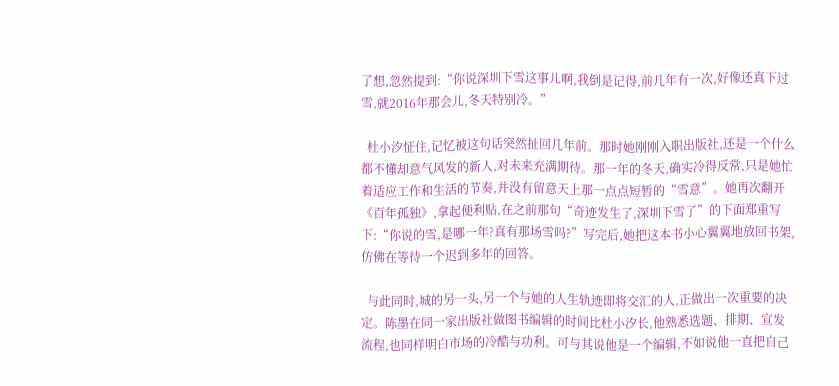了想,忽然提到:“你说深圳下雪这事儿啊,我倒是记得,前几年有一次,好像还真下过雪,就2016年那会儿,冬天特别冷。”

  杜小汐怔住,记忆被这句话突然扯回几年前。那时她刚刚入职出版社,还是一个什么都不懂却意气风发的新人,对未来充满期待。那一年的冬天,确实冷得反常,只是她忙着适应工作和生活的节奏,并没有留意天上那一点点短暂的“雪意”。她再次翻开《百年孤独》,拿起便利贴,在之前那句“奇迹发生了,深圳下雪了”的下面郑重写下:“你说的雪,是哪一年?真有那场雪吗?”写完后,她把这本书小心翼翼地放回书架,仿佛在等待一个迟到多年的回答。

  与此同时,城的另一头,另一个与她的人生轨迹即将交汇的人,正做出一次重要的决定。陈墨在同一家出版社做图书编辑的时间比杜小汐长,他熟悉选题、排期、宣发流程,也同样明白市场的冷酷与功利。可与其说他是一个编辑,不如说他一直把自己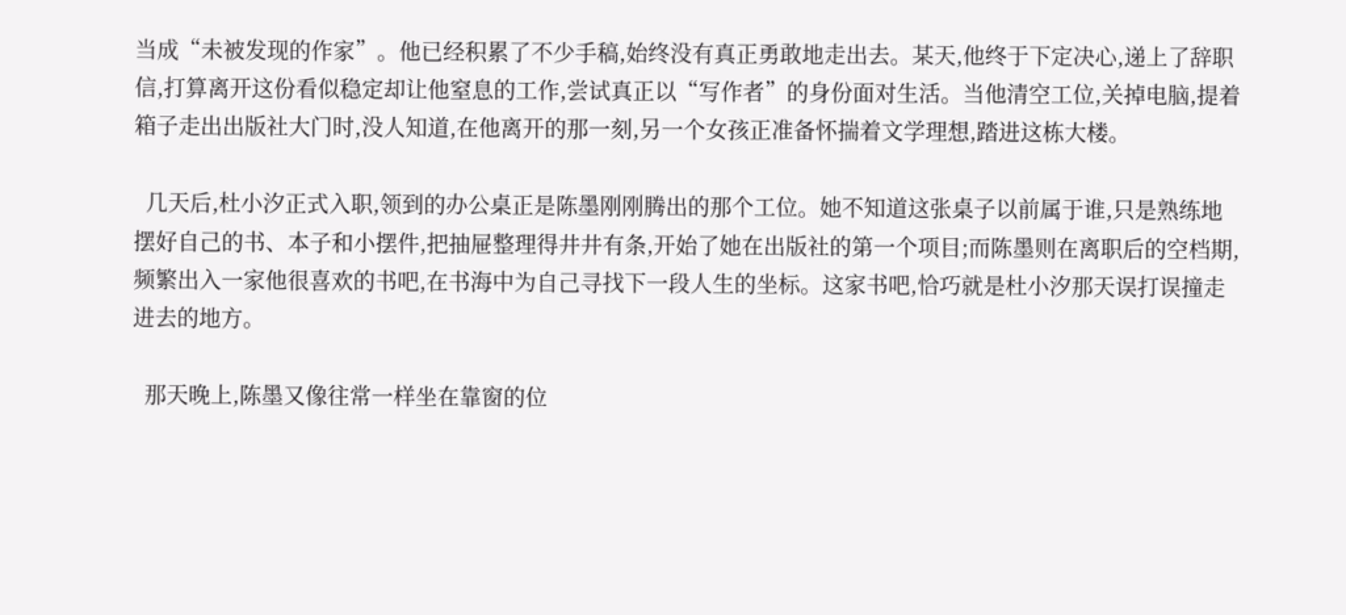当成“未被发现的作家”。他已经积累了不少手稿,始终没有真正勇敢地走出去。某天,他终于下定决心,递上了辞职信,打算离开这份看似稳定却让他窒息的工作,尝试真正以“写作者”的身份面对生活。当他清空工位,关掉电脑,提着箱子走出出版社大门时,没人知道,在他离开的那一刻,另一个女孩正准备怀揣着文学理想,踏进这栋大楼。

  几天后,杜小汐正式入职,领到的办公桌正是陈墨刚刚腾出的那个工位。她不知道这张桌子以前属于谁,只是熟练地摆好自己的书、本子和小摆件,把抽屉整理得井井有条,开始了她在出版社的第一个项目;而陈墨则在离职后的空档期,频繁出入一家他很喜欢的书吧,在书海中为自己寻找下一段人生的坐标。这家书吧,恰巧就是杜小汐那天误打误撞走进去的地方。

  那天晚上,陈墨又像往常一样坐在靠窗的位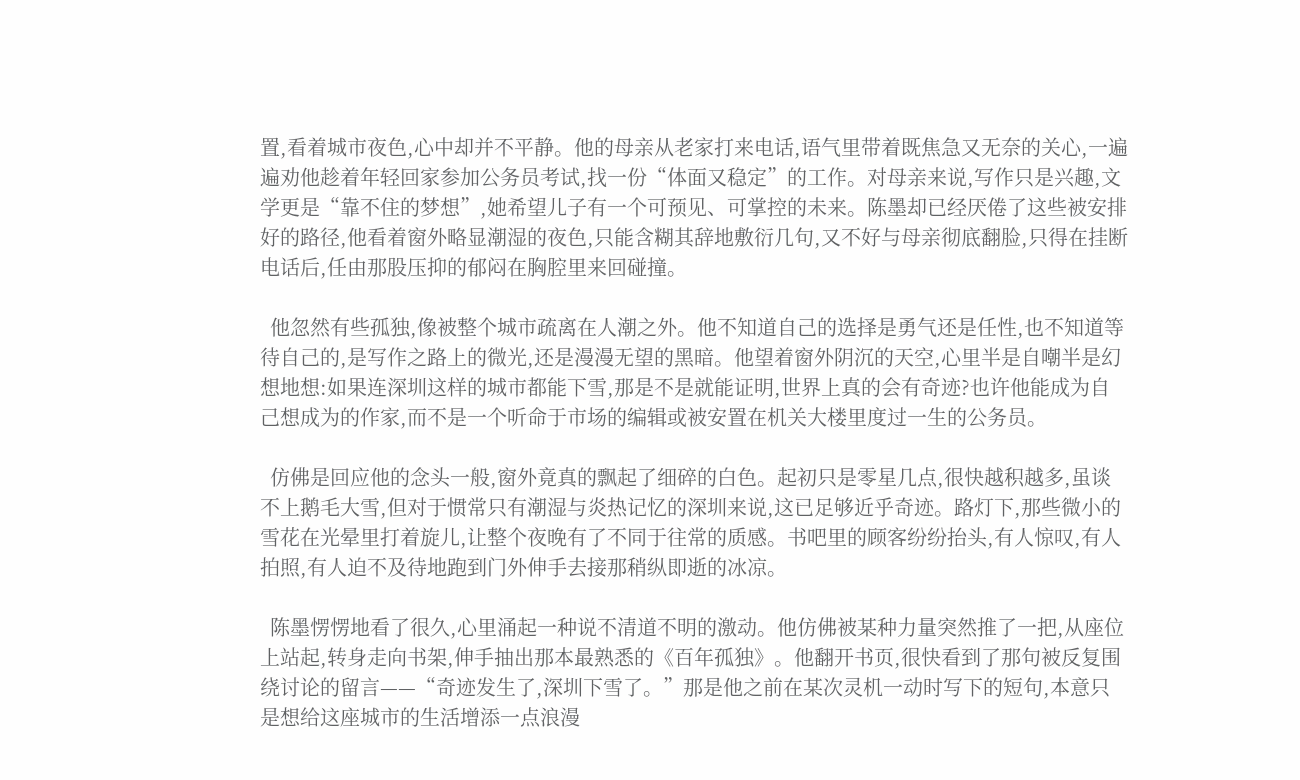置,看着城市夜色,心中却并不平静。他的母亲从老家打来电话,语气里带着既焦急又无奈的关心,一遍遍劝他趁着年轻回家参加公务员考试,找一份“体面又稳定”的工作。对母亲来说,写作只是兴趣,文学更是“靠不住的梦想”,她希望儿子有一个可预见、可掌控的未来。陈墨却已经厌倦了这些被安排好的路径,他看着窗外略显潮湿的夜色,只能含糊其辞地敷衍几句,又不好与母亲彻底翻脸,只得在挂断电话后,任由那股压抑的郁闷在胸腔里来回碰撞。

  他忽然有些孤独,像被整个城市疏离在人潮之外。他不知道自己的选择是勇气还是任性,也不知道等待自己的,是写作之路上的微光,还是漫漫无望的黑暗。他望着窗外阴沉的天空,心里半是自嘲半是幻想地想:如果连深圳这样的城市都能下雪,那是不是就能证明,世界上真的会有奇迹?也许他能成为自己想成为的作家,而不是一个听命于市场的编辑或被安置在机关大楼里度过一生的公务员。

  仿佛是回应他的念头一般,窗外竟真的飘起了细碎的白色。起初只是零星几点,很快越积越多,虽谈不上鹅毛大雪,但对于惯常只有潮湿与炎热记忆的深圳来说,这已足够近乎奇迹。路灯下,那些微小的雪花在光晕里打着旋儿,让整个夜晚有了不同于往常的质感。书吧里的顾客纷纷抬头,有人惊叹,有人拍照,有人迫不及待地跑到门外伸手去接那稍纵即逝的冰凉。

  陈墨愣愣地看了很久,心里涌起一种说不清道不明的激动。他仿佛被某种力量突然推了一把,从座位上站起,转身走向书架,伸手抽出那本最熟悉的《百年孤独》。他翻开书页,很快看到了那句被反复围绕讨论的留言——“奇迹发生了,深圳下雪了。”那是他之前在某次灵机一动时写下的短句,本意只是想给这座城市的生活增添一点浪漫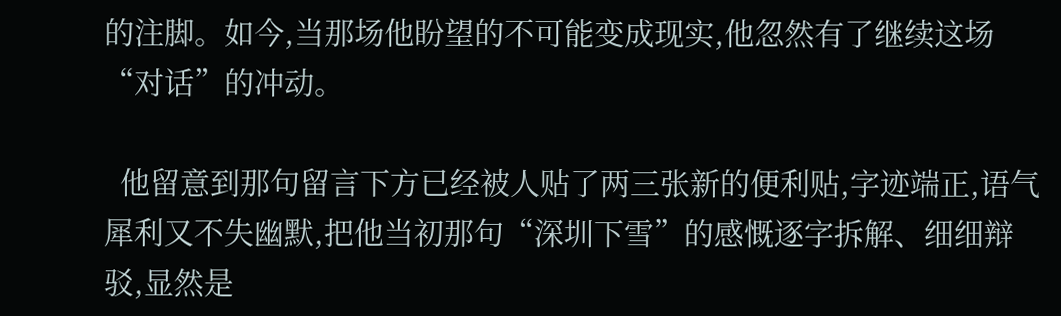的注脚。如今,当那场他盼望的不可能变成现实,他忽然有了继续这场“对话”的冲动。

  他留意到那句留言下方已经被人贴了两三张新的便利贴,字迹端正,语气犀利又不失幽默,把他当初那句“深圳下雪”的感慨逐字拆解、细细辩驳,显然是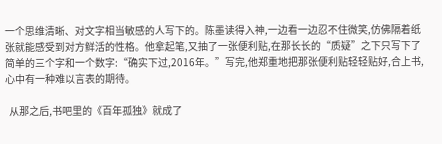一个思维清晰、对文字相当敏感的人写下的。陈墨读得入神,一边看一边忍不住微笑,仿佛隔着纸张就能感受到对方鲜活的性格。他拿起笔,又抽了一张便利贴,在那长长的“质疑”之下只写下了简单的三个字和一个数字:“确实下过,2016年。”写完,他郑重地把那张便利贴轻轻贴好,合上书,心中有一种难以言表的期待。

  从那之后,书吧里的《百年孤独》就成了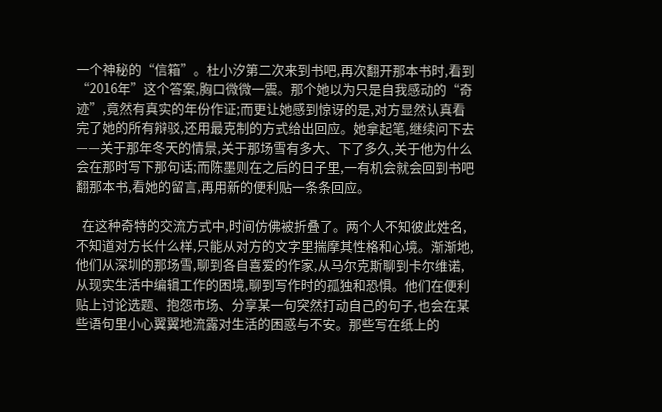一个神秘的“信箱”。杜小汐第二次来到书吧,再次翻开那本书时,看到“2016年”这个答案,胸口微微一震。那个她以为只是自我感动的“奇迹”,竟然有真实的年份作证;而更让她感到惊讶的是,对方显然认真看完了她的所有辩驳,还用最克制的方式给出回应。她拿起笔,继续问下去——关于那年冬天的情景,关于那场雪有多大、下了多久,关于他为什么会在那时写下那句话;而陈墨则在之后的日子里,一有机会就会回到书吧翻那本书,看她的留言,再用新的便利贴一条条回应。

  在这种奇特的交流方式中,时间仿佛被折叠了。两个人不知彼此姓名,不知道对方长什么样,只能从对方的文字里揣摩其性格和心境。渐渐地,他们从深圳的那场雪,聊到各自喜爱的作家,从马尔克斯聊到卡尔维诺,从现实生活中编辑工作的困境,聊到写作时的孤独和恐惧。他们在便利贴上讨论选题、抱怨市场、分享某一句突然打动自己的句子,也会在某些语句里小心翼翼地流露对生活的困惑与不安。那些写在纸上的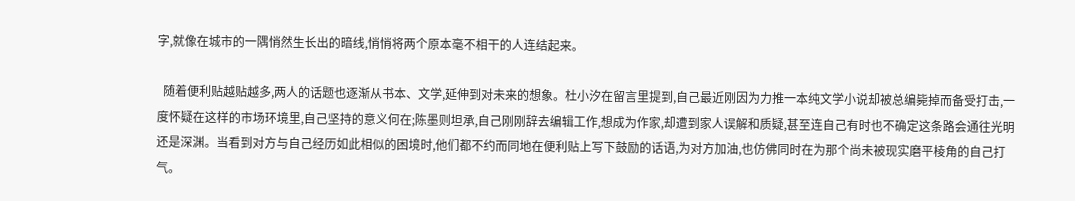字,就像在城市的一隅悄然生长出的暗线,悄悄将两个原本毫不相干的人连结起来。

  随着便利贴越贴越多,两人的话题也逐渐从书本、文学,延伸到对未来的想象。杜小汐在留言里提到,自己最近刚因为力推一本纯文学小说却被总编毙掉而备受打击,一度怀疑在这样的市场环境里,自己坚持的意义何在;陈墨则坦承,自己刚刚辞去编辑工作,想成为作家,却遭到家人误解和质疑,甚至连自己有时也不确定这条路会通往光明还是深渊。当看到对方与自己经历如此相似的困境时,他们都不约而同地在便利贴上写下鼓励的话语,为对方加油,也仿佛同时在为那个尚未被现实磨平棱角的自己打气。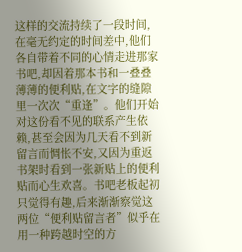这样的交流持续了一段时间,在毫无约定的时间差中,他们各自带着不同的心情走进那家书吧,却因着那本书和一叠叠薄薄的便利贴,在文字的缝隙里一次次“重逢”。他们开始对这份看不见的联系产生依赖,甚至会因为几天看不到新留言而惆怅不安,又因为重返书架时看到一张新贴上的便利贴而心生欢喜。书吧老板起初只觉得有趣,后来渐渐察觉这两位“便利贴留言者”似乎在用一种跨越时空的方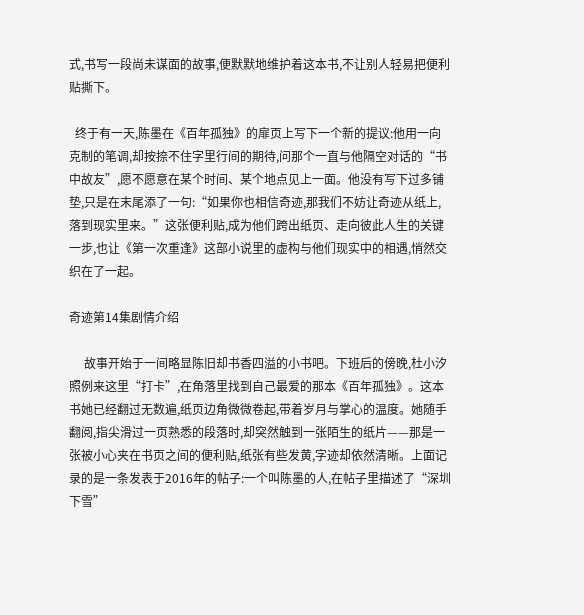式,书写一段尚未谋面的故事,便默默地维护着这本书,不让别人轻易把便利贴撕下。

  终于有一天,陈墨在《百年孤独》的扉页上写下一个新的提议:他用一向克制的笔调,却按捺不住字里行间的期待,问那个一直与他隔空对话的“书中故友”,愿不愿意在某个时间、某个地点见上一面。他没有写下过多铺垫,只是在末尾添了一句:“如果你也相信奇迹,那我们不妨让奇迹从纸上,落到现实里来。”这张便利贴,成为他们跨出纸页、走向彼此人生的关键一步,也让《第一次重逢》这部小说里的虚构与他们现实中的相遇,悄然交织在了一起。

奇迹第14集剧情介绍

     故事开始于一间略显陈旧却书香四溢的小书吧。下班后的傍晚,杜小汐照例来这里“打卡”,在角落里找到自己最爱的那本《百年孤独》。这本书她已经翻过无数遍,纸页边角微微卷起,带着岁月与掌心的温度。她随手翻阅,指尖滑过一页熟悉的段落时,却突然触到一张陌生的纸片——那是一张被小心夹在书页之间的便利贴,纸张有些发黄,字迹却依然清晰。上面记录的是一条发表于2016年的帖子:一个叫陈墨的人,在帖子里描述了“深圳下雪”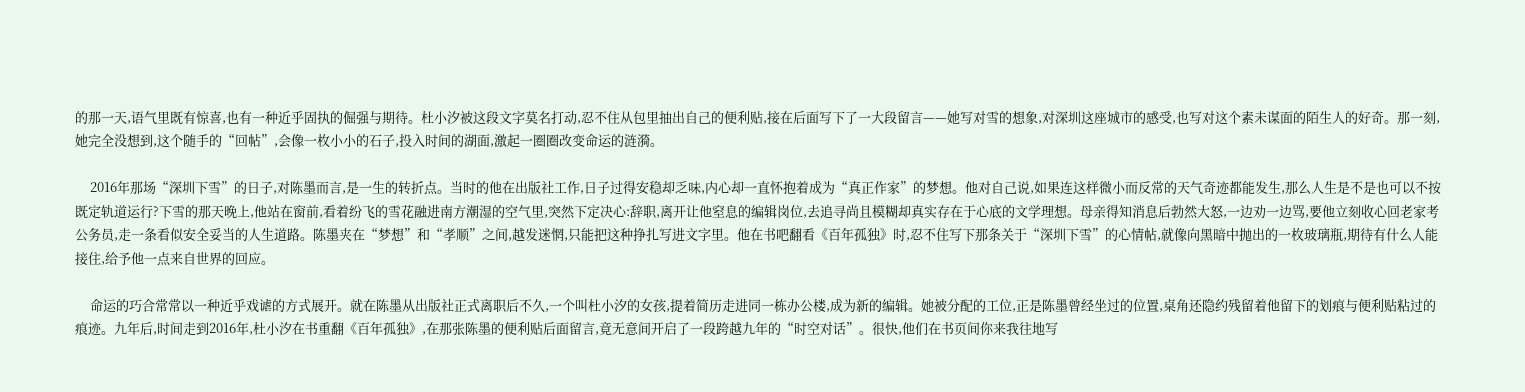的那一天,语气里既有惊喜,也有一种近乎固执的倔强与期待。杜小汐被这段文字莫名打动,忍不住从包里抽出自己的便利贴,接在后面写下了一大段留言——她写对雪的想象,对深圳这座城市的感受,也写对这个素未谋面的陌生人的好奇。那一刻,她完全没想到,这个随手的“回帖”,会像一枚小小的石子,投入时间的湖面,激起一圈圈改变命运的涟漪。

     2016年那场“深圳下雪”的日子,对陈墨而言,是一生的转折点。当时的他在出版社工作,日子过得安稳却乏味,内心却一直怀抱着成为“真正作家”的梦想。他对自己说,如果连这样微小而反常的天气奇迹都能发生,那么人生是不是也可以不按既定轨道运行?下雪的那天晚上,他站在窗前,看着纷飞的雪花融进南方潮湿的空气里,突然下定决心:辞职,离开让他窒息的编辑岗位,去追寻尚且模糊却真实存在于心底的文学理想。母亲得知消息后勃然大怒,一边劝一边骂,要他立刻收心回老家考公务员,走一条看似安全妥当的人生道路。陈墨夹在“梦想”和“孝顺”之间,越发迷惘,只能把这种挣扎写进文字里。他在书吧翻看《百年孤独》时,忍不住写下那条关于“深圳下雪”的心情帖,就像向黑暗中抛出的一枚玻璃瓶,期待有什么人能接住,给予他一点来自世界的回应。

     命运的巧合常常以一种近乎戏谑的方式展开。就在陈墨从出版社正式离职后不久,一个叫杜小汐的女孩,提着简历走进同一栋办公楼,成为新的编辑。她被分配的工位,正是陈墨曾经坐过的位置,桌角还隐约残留着他留下的划痕与便利贴粘过的痕迹。九年后,时间走到2016年,杜小汐在书重翻《百年孤独》,在那张陈墨的便利贴后面留言,竟无意间开启了一段跨越九年的“时空对话”。很快,他们在书页间你来我往地写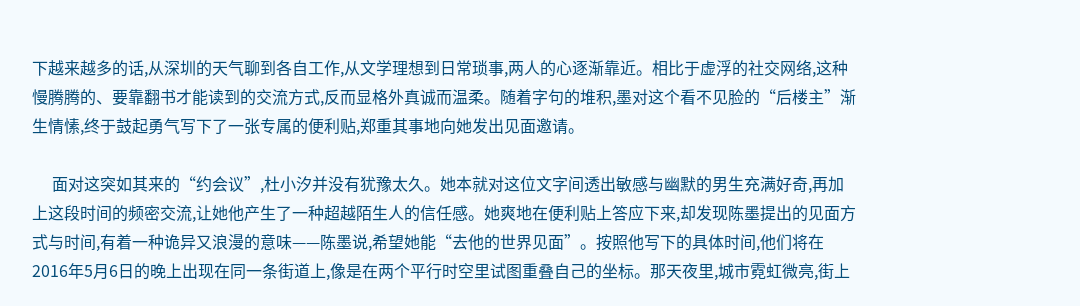下越来越多的话,从深圳的天气聊到各自工作,从文学理想到日常琐事,两人的心逐渐靠近。相比于虚浮的社交网络,这种慢腾腾的、要靠翻书才能读到的交流方式,反而显格外真诚而温柔。随着字句的堆积,墨对这个看不见脸的“后楼主”渐生情愫,终于鼓起勇气写下了一张专属的便利贴,郑重其事地向她发出见面邀请。

     面对这突如其来的“约会议”,杜小汐并没有犹豫太久。她本就对这位文字间透出敏感与幽默的男生充满好奇,再加上这段时间的频密交流,让她他产生了一种超越陌生人的信任感。她爽地在便利贴上答应下来,却发现陈墨提出的见面方式与时间,有着一种诡异又浪漫的意味——陈墨说,希望她能“去他的世界见面”。按照他写下的具体时间,他们将在2016年5月6日的晚上出现在同一条街道上,像是在两个平行时空里试图重叠自己的坐标。那天夜里,城市霓虹微亮,街上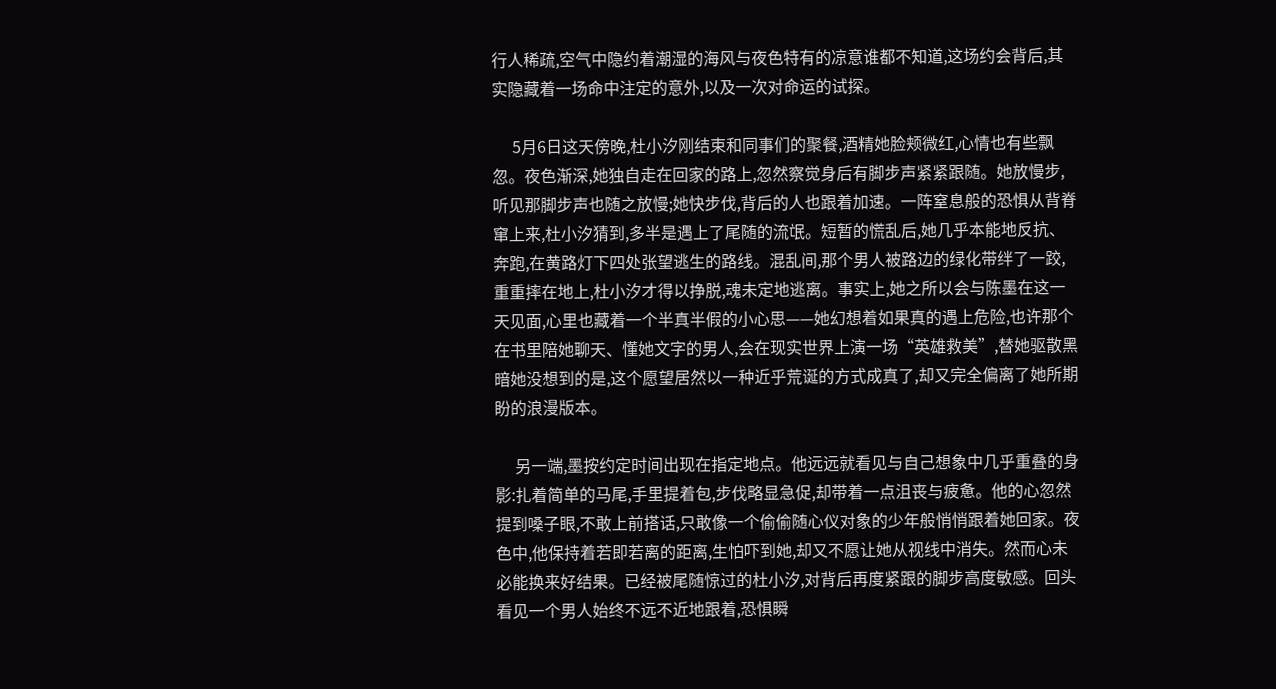行人稀疏,空气中隐约着潮湿的海风与夜色特有的凉意谁都不知道,这场约会背后,其实隐藏着一场命中注定的意外,以及一次对命运的试探。

     5月6日这天傍晚,杜小汐刚结束和同事们的聚餐,酒精她脸颊微红,心情也有些飘忽。夜色渐深,她独自走在回家的路上,忽然察觉身后有脚步声紧紧跟随。她放慢步,听见那脚步声也随之放慢;她快步伐,背后的人也跟着加速。一阵窒息般的恐惧从背脊窜上来,杜小汐猜到,多半是遇上了尾随的流氓。短暂的慌乱后,她几乎本能地反抗、奔跑,在黄路灯下四处张望逃生的路线。混乱间,那个男人被路边的绿化带绊了一跤,重重摔在地上,杜小汐才得以挣脱,魂未定地逃离。事实上,她之所以会与陈墨在这一天见面,心里也藏着一个半真半假的小心思——她幻想着如果真的遇上危险,也许那个在书里陪她聊天、懂她文字的男人,会在现实世界上演一场“英雄救美”,替她驱散黑暗她没想到的是,这个愿望居然以一种近乎荒诞的方式成真了,却又完全偏离了她所期盼的浪漫版本。

     另一端,墨按约定时间出现在指定地点。他远远就看见与自己想象中几乎重叠的身影:扎着简单的马尾,手里提着包,步伐略显急促,却带着一点沮丧与疲惫。他的心忽然提到嗓子眼,不敢上前搭话,只敢像一个偷偷随心仪对象的少年般悄悄跟着她回家。夜色中,他保持着若即若离的距离,生怕吓到她,却又不愿让她从视线中消失。然而心未必能换来好结果。已经被尾随惊过的杜小汐,对背后再度紧跟的脚步高度敏感。回头看见一个男人始终不远不近地跟着,恐惧瞬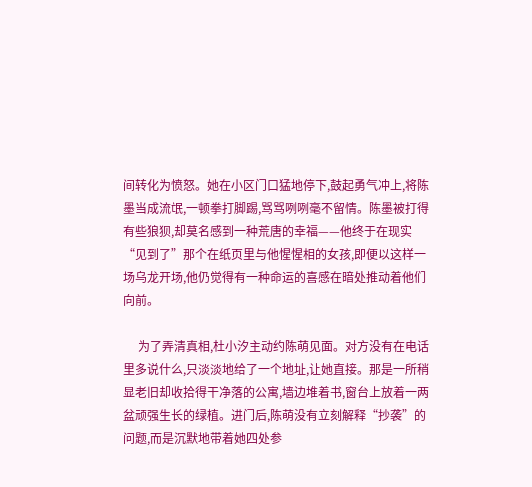间转化为愤怒。她在小区门口猛地停下,鼓起勇气冲上,将陈墨当成流氓,一顿拳打脚踢,骂骂咧咧毫不留情。陈墨被打得有些狼狈,却莫名感到一种荒唐的幸福——他终于在现实“见到了”那个在纸页里与他惺惺相的女孩,即便以这样一场乌龙开场,他仍觉得有一种命运的喜感在暗处推动着他们向前。

     为了弄清真相,杜小汐主动约陈萌见面。对方没有在电话里多说什么,只淡淡地给了一个地址,让她直接。那是一所稍显老旧却收拾得干净落的公寓,墙边堆着书,窗台上放着一两盆顽强生长的绿植。进门后,陈萌没有立刻解释“抄袭”的问题,而是沉默地带着她四处参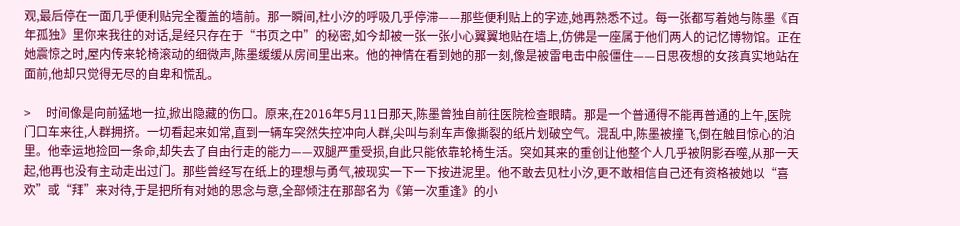观,最后停在一面几乎便利贴完全覆盖的墙前。那一瞬间,杜小汐的呼吸几乎停滞——那些便利贴上的字迹,她再熟悉不过。每一张都写着她与陈墨《百年孤独》里你来我往的对话,是经只存在于“书页之中”的秘密,如今却被一张一张小心翼翼地贴在墙上,仿佛是一座属于他们两人的记忆博物馆。正在她震惊之时,屋内传来轮椅滚动的细微声,陈墨缓缓从房间里出来。他的神情在看到她的那一刻,像是被雷电击中般僵住——日思夜想的女孩真实地站在面前,他却只觉得无尽的自卑和慌乱。

>     时间像是向前猛地一拉,掀出隐藏的伤口。原来,在2016年5月11日那天,陈墨曾独自前往医院检查眼睛。那是一个普通得不能再普通的上午,医院门口车来往,人群拥挤。一切看起来如常,直到一辆车突然失控冲向人群,尖叫与刹车声像撕裂的纸片划破空气。混乱中,陈墨被撞飞,倒在触目惊心的泊里。他幸运地捡回一条命,却失去了自由行走的能力——双腿严重受损,自此只能依靠轮椅生活。突如其来的重创让他整个人几乎被阴影吞噬,从那一天起,他再也没有主动走出过门。那些曾经写在纸上的理想与勇气,被现实一下一下按进泥里。他不敢去见杜小汐,更不敢相信自己还有资格被她以“喜欢”或“拜”来对待,于是把所有对她的思念与意,全部倾注在那部名为《第一次重逢》的小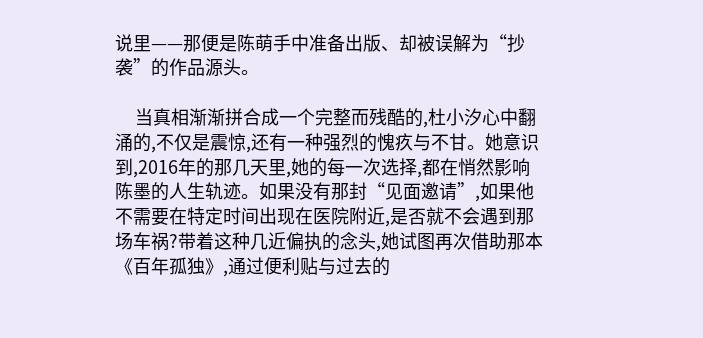说里——那便是陈萌手中准备出版、却被误解为“抄袭”的作品源头。

     当真相渐渐拼合成一个完整而残酷的,杜小汐心中翻涌的,不仅是震惊,还有一种强烈的愧疚与不甘。她意识到,2016年的那几天里,她的每一次选择,都在悄然影响陈墨的人生轨迹。如果没有那封“见面邀请”,如果他不需要在特定时间出现在医院附近,是否就不会遇到那场车祸?带着这种几近偏执的念头,她试图再次借助那本《百年孤独》,通过便利贴与过去的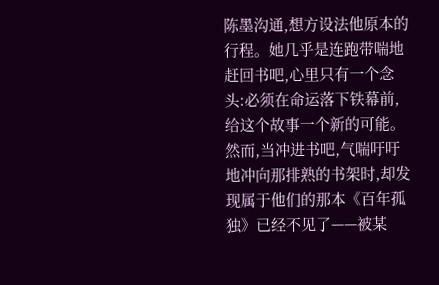陈墨沟通,想方设法他原本的行程。她几乎是连跑带喘地赶回书吧,心里只有一个念头:必须在命运落下铁幕前,给这个故事一个新的可能。然而,当冲进书吧,气喘吁吁地冲向那排熟的书架时,却发现属于他们的那本《百年孤独》已经不见了——被某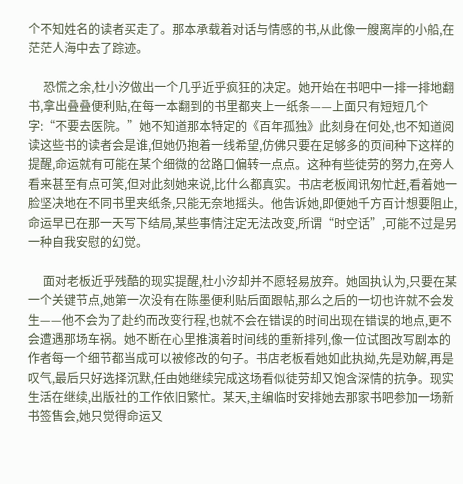个不知姓名的读者买走了。那本承载着对话与情感的书,从此像一艘离岸的小船,在茫茫人海中去了踪迹。

     恐慌之余,杜小汐做出一个几乎近乎疯狂的决定。她开始在书吧中一排一排地翻书,拿出叠叠便利贴,在每一本翻到的书里都夹上一纸条——上面只有短短几个字:“不要去医院。”她不知道那本特定的《百年孤独》此刻身在何处,也不知道阅读这些书的读者会是谁,但她仍抱着一线希望,仿佛只要在足够多的页间种下这样的提醒,命运就有可能在某个细微的岔路口偏转一点点。这种有些徒劳的努力,在旁人看来甚至有点可笑,但对此刻她来说,比什么都真实。书店老板闻讯匆忙赶,看着她一脸坚决地在不同书里夹纸条,只能无奈地摇头。他告诉她,即便她千方百计想要阻止,命运早已在那一天写下结局,某些事情注定无法改变,所谓“时空话”,可能不过是另一种自我安慰的幻觉。

     面对老板近乎残酷的现实提醒,杜小汐却并不愿轻易放弃。她固执认为,只要在某一个关键节点,她第一次没有在陈墨便利贴后面跟帖,那么之后的一切也许就不会发生——他不会为了赴约而改变行程,也就不会在错误的时间出现在错误的地点,更不会遭遇那场车祸。她不断在心里推演着时间线的重新排列,像一位试图改写剧本的作者每一个细节都当成可以被修改的句子。书店老板看她如此执拗,先是劝解,再是叹气,最后只好选择沉默,任由她继续完成这场看似徒劳却又饱含深情的抗争。现实生活在继续,出版社的工作依旧繁忙。某天,主编临时安排她去那家书吧参加一场新书签售会,她只觉得命运又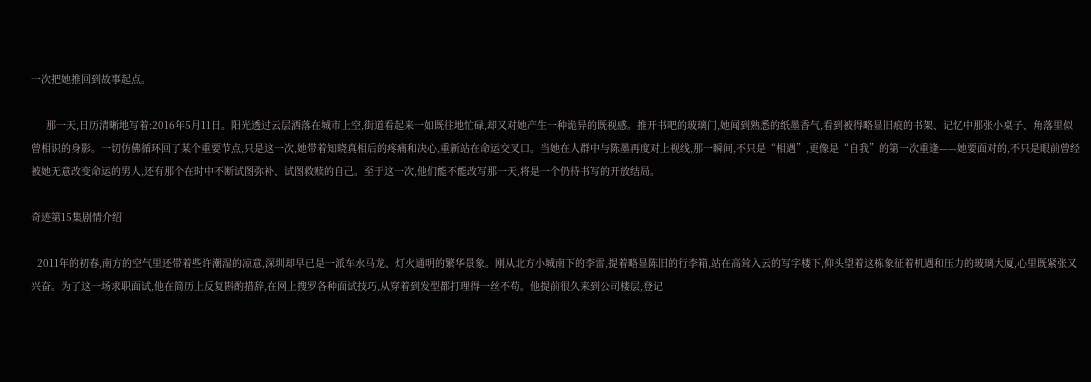一次把她推回到故事起点。

     那一天,日历清晰地写着:2016年5月11日。阳光透过云层洒落在城市上空,街道看起来一如既往地忙碌,却又对她产生一种诡异的既视感。推开书吧的玻璃门,她闻到熟悉的纸墨香气,看到被得略显旧痕的书架、记忆中那张小桌子、角落里似曾相识的身影。一切仿佛循环回了某个重要节点,只是这一次,她带着知晓真相后的疼痛和决心,重新站在命运交叉口。当她在人群中与陈墨再度对上视线,那一瞬间,不只是“相遇”,更像是“自我”的第一次重逢——她要面对的,不只是眼前曾经被她无意改变命运的男人,还有那个在时中不断试图弥补、试图救赎的自己。至于这一次,他们能不能改写那一天,将是一个仍待书写的开放结局。

奇迹第15集剧情介绍

  2011年的初春,南方的空气里还带着些许潮湿的凉意,深圳却早已是一派车水马龙、灯火通明的繁华景象。刚从北方小城南下的李雷,提着略显陈旧的行李箱,站在高耸入云的写字楼下,仰头望着这栋象征着机遇和压力的玻璃大厦,心里既紧张又兴奋。为了这一场求职面试,他在简历上反复斟酌措辞,在网上搜罗各种面试技巧,从穿着到发型都打理得一丝不苟。他提前很久来到公司楼层,登记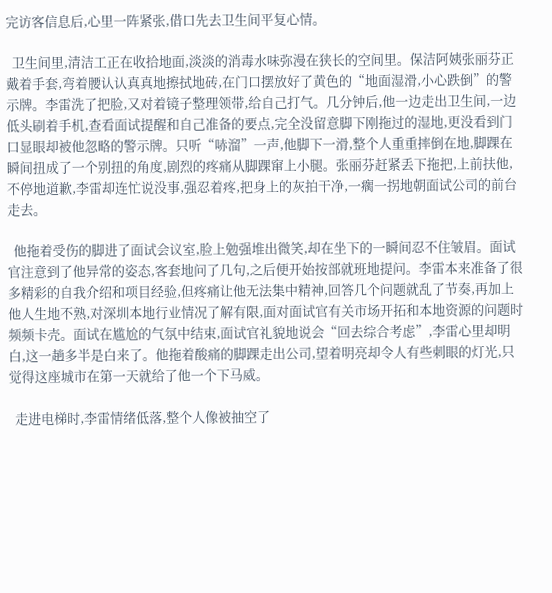完访客信息后,心里一阵紧张,借口先去卫生间平复心情。

  卫生间里,清洁工正在收拾地面,淡淡的消毒水味弥漫在狭长的空间里。保洁阿姨张丽芬正戴着手套,弯着腰认认真真地擦拭地砖,在门口摆放好了黄色的“地面湿滑,小心跌倒”的警示牌。李雷洗了把脸,又对着镜子整理领带,给自己打气。几分钟后,他一边走出卫生间,一边低头刷着手机,查看面试提醒和自己准备的要点,完全没留意脚下刚拖过的湿地,更没看到门口显眼却被他忽略的警示牌。只听“哧溜”一声,他脚下一滑,整个人重重摔倒在地,脚踝在瞬间扭成了一个别扭的角度,剧烈的疼痛从脚踝窜上小腿。张丽芬赶紧丢下拖把,上前扶他,不停地道歉,李雷却连忙说没事,强忍着疼,把身上的灰拍干净,一瘸一拐地朝面试公司的前台走去。

  他拖着受伤的脚进了面试会议室,脸上勉强堆出微笑,却在坐下的一瞬间忍不住皱眉。面试官注意到了他异常的姿态,客套地问了几句,之后便开始按部就班地提问。李雷本来准备了很多精彩的自我介绍和项目经验,但疼痛让他无法集中精神,回答几个问题就乱了节奏,再加上他人生地不熟,对深圳本地行业情况了解有限,面对面试官有关市场开拓和本地资源的问题时频频卡壳。面试在尴尬的气氛中结束,面试官礼貌地说会“回去综合考虑”,李雷心里却明白,这一趟多半是白来了。他拖着酸痛的脚踝走出公司,望着明亮却令人有些刺眼的灯光,只觉得这座城市在第一天就给了他一个下马威。

  走进电梯时,李雷情绪低落,整个人像被抽空了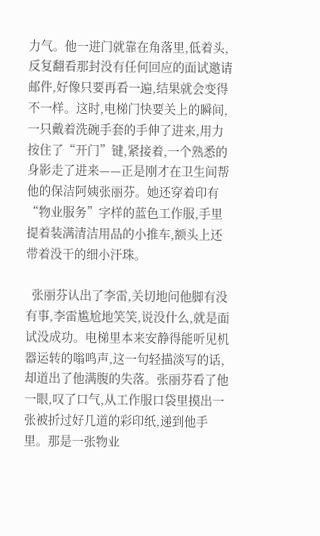力气。他一进门就靠在角落里,低着头,反复翻看那封没有任何回应的面试邀请邮件,好像只要再看一遍,结果就会变得不一样。这时,电梯门快要关上的瞬间,一只戴着洗碗手套的手伸了进来,用力按住了“开门”键,紧接着,一个熟悉的身影走了进来——正是刚才在卫生间帮他的保洁阿姨张丽芬。她还穿着印有“物业服务”字样的蓝色工作服,手里提着装满清洁用品的小推车,额头上还带着没干的细小汗珠。

  张丽芬认出了李雷,关切地问他脚有没有事,李雷尴尬地笑笑,说没什么,就是面试没成功。电梯里本来安静得能听见机器运转的嗡鸣声,这一句轻描淡写的话,却道出了他满腹的失落。张丽芬看了他一眼,叹了口气,从工作服口袋里摸出一张被折过好几道的彩印纸,递到他手里。那是一张物业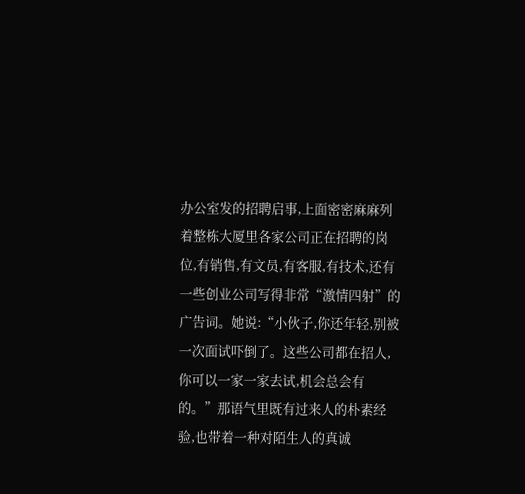办公室发的招聘启事,上面密密麻麻列着整栋大厦里各家公司正在招聘的岗位,有销售,有文员,有客服,有技术,还有一些创业公司写得非常“激情四射”的广告词。她说:“小伙子,你还年轻,别被一次面试吓倒了。这些公司都在招人,你可以一家一家去试,机会总会有的。”那语气里既有过来人的朴素经验,也带着一种对陌生人的真诚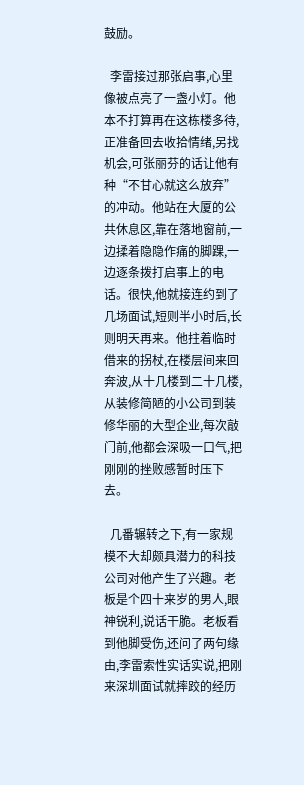鼓励。

  李雷接过那张启事,心里像被点亮了一盏小灯。他本不打算再在这栋楼多待,正准备回去收拾情绪,另找机会,可张丽芬的话让他有种“不甘心就这么放弃”的冲动。他站在大厦的公共休息区,靠在落地窗前,一边揉着隐隐作痛的脚踝,一边逐条拨打启事上的电话。很快,他就接连约到了几场面试,短则半小时后,长则明天再来。他拄着临时借来的拐杖,在楼层间来回奔波,从十几楼到二十几楼,从装修简陋的小公司到装修华丽的大型企业,每次敲门前,他都会深吸一口气,把刚刚的挫败感暂时压下去。

  几番辗转之下,有一家规模不大却颇具潜力的科技公司对他产生了兴趣。老板是个四十来岁的男人,眼神锐利,说话干脆。老板看到他脚受伤,还问了两句缘由,李雷索性实话实说,把刚来深圳面试就摔跤的经历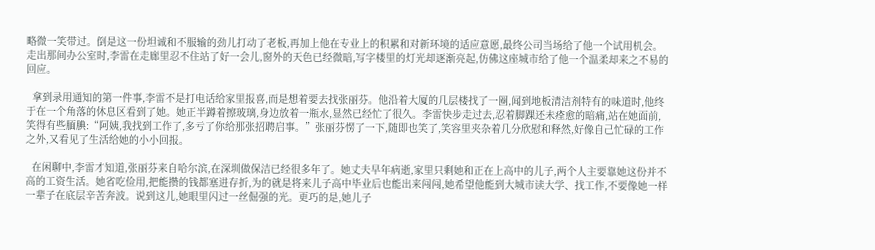略微一笑带过。倒是这一份坦诚和不服输的劲儿打动了老板,再加上他在专业上的积累和对新环境的适应意愿,最终公司当场给了他一个试用机会。走出那间办公室时,李雷在走廊里忍不住站了好一会儿,窗外的天色已经微暗,写字楼里的灯光却逐渐亮起,仿佛这座城市给了他一个温柔却来之不易的回应。

  拿到录用通知的第一件事,李雷不是打电话给家里报喜,而是想着要去找张丽芬。他沿着大厦的几层楼找了一圈,闻到地板清洁剂特有的味道时,他终于在一个角落的休息区看到了她。她正半蹲着擦玻璃,身边放着一瓶水,显然已经忙了很久。李雷快步走过去,忍着脚踝还未痊愈的暗痛,站在她面前,笑得有些腼腆:“阿姨,我找到工作了,多亏了你给那张招聘启事。”张丽芬愣了一下,随即也笑了,笑容里夹杂着几分欣慰和释然,好像自己忙碌的工作之外,又看见了生活给她的小小回报。

  在闲聊中,李雷才知道,张丽芬来自哈尔滨,在深圳做保洁已经很多年了。她丈夫早年病逝,家里只剩她和正在上高中的儿子,两个人主要靠她这份并不高的工资生活。她省吃俭用,把能攒的钱都塞进存折,为的就是将来儿子高中毕业后也能出来闯闯,她希望他能到大城市读大学、找工作,不要像她一样一辈子在底层辛苦奔波。说到这儿,她眼里闪过一丝倔强的光。更巧的是,她儿子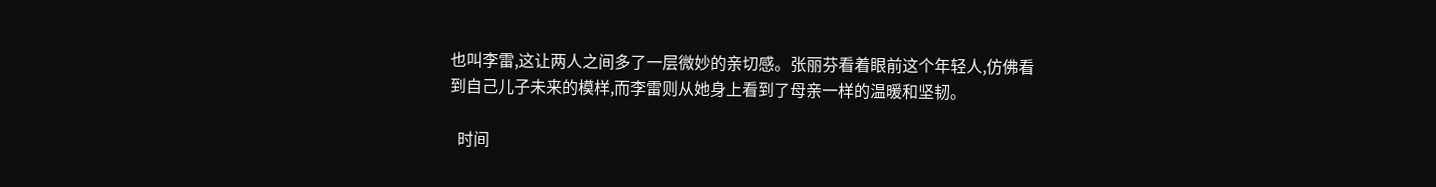也叫李雷,这让两人之间多了一层微妙的亲切感。张丽芬看着眼前这个年轻人,仿佛看到自己儿子未来的模样,而李雷则从她身上看到了母亲一样的温暖和坚韧。

  时间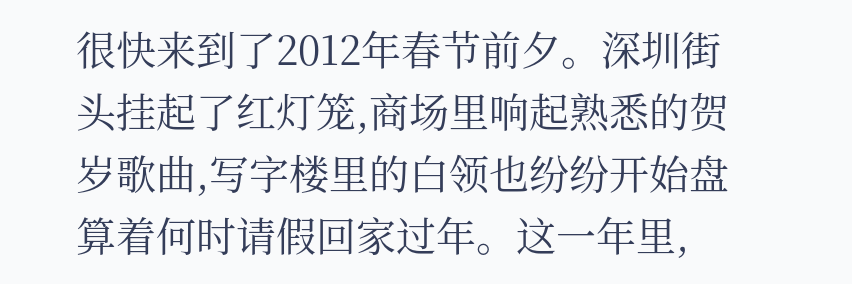很快来到了2012年春节前夕。深圳街头挂起了红灯笼,商场里响起熟悉的贺岁歌曲,写字楼里的白领也纷纷开始盘算着何时请假回家过年。这一年里,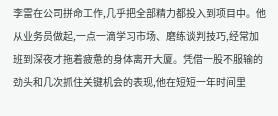李雷在公司拼命工作,几乎把全部精力都投入到项目中。他从业务员做起,一点一滴学习市场、磨练谈判技巧,经常加班到深夜才拖着疲惫的身体离开大厦。凭借一股不服输的劲头和几次抓住关键机会的表现,他在短短一年时间里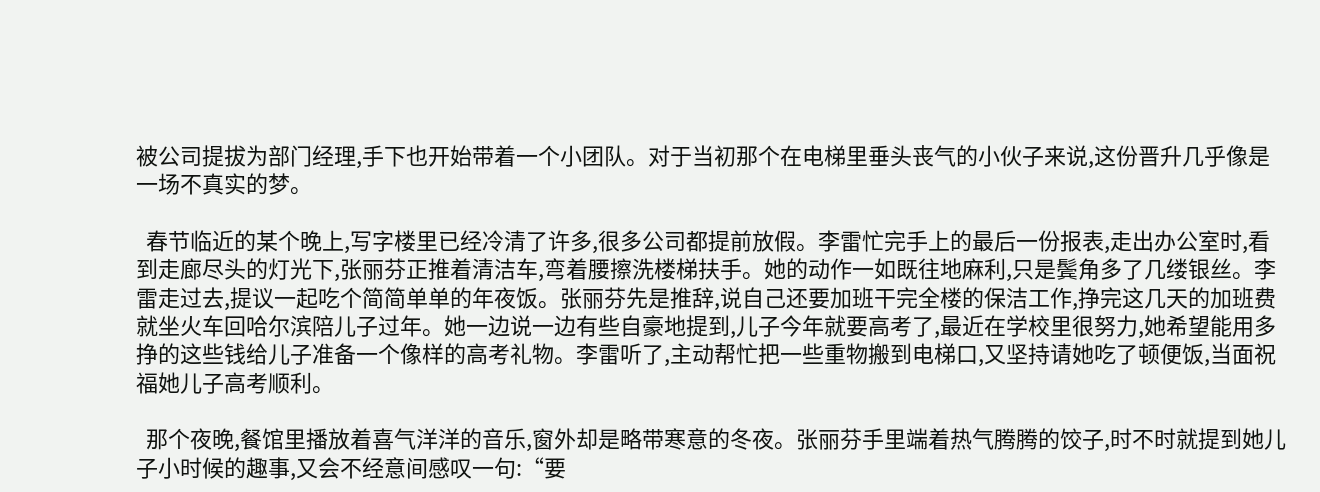被公司提拔为部门经理,手下也开始带着一个小团队。对于当初那个在电梯里垂头丧气的小伙子来说,这份晋升几乎像是一场不真实的梦。

  春节临近的某个晚上,写字楼里已经冷清了许多,很多公司都提前放假。李雷忙完手上的最后一份报表,走出办公室时,看到走廊尽头的灯光下,张丽芬正推着清洁车,弯着腰擦洗楼梯扶手。她的动作一如既往地麻利,只是鬓角多了几缕银丝。李雷走过去,提议一起吃个简简单单的年夜饭。张丽芬先是推辞,说自己还要加班干完全楼的保洁工作,挣完这几天的加班费就坐火车回哈尔滨陪儿子过年。她一边说一边有些自豪地提到,儿子今年就要高考了,最近在学校里很努力,她希望能用多挣的这些钱给儿子准备一个像样的高考礼物。李雷听了,主动帮忙把一些重物搬到电梯口,又坚持请她吃了顿便饭,当面祝福她儿子高考顺利。

  那个夜晚,餐馆里播放着喜气洋洋的音乐,窗外却是略带寒意的冬夜。张丽芬手里端着热气腾腾的饺子,时不时就提到她儿子小时候的趣事,又会不经意间感叹一句:“要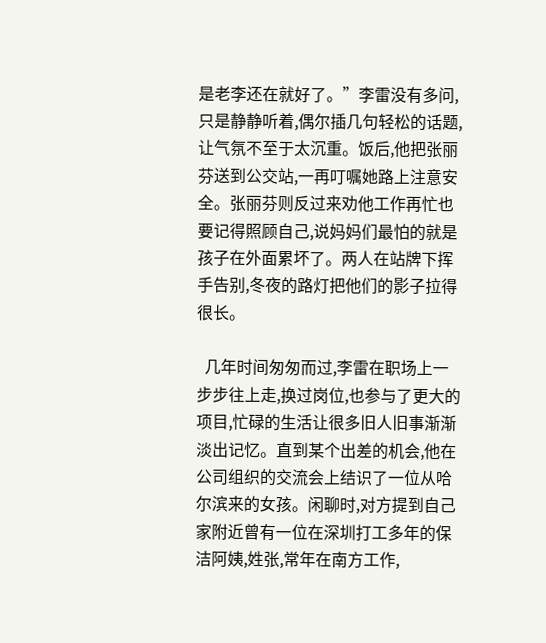是老李还在就好了。”李雷没有多问,只是静静听着,偶尔插几句轻松的话题,让气氛不至于太沉重。饭后,他把张丽芬送到公交站,一再叮嘱她路上注意安全。张丽芬则反过来劝他工作再忙也要记得照顾自己,说妈妈们最怕的就是孩子在外面累坏了。两人在站牌下挥手告别,冬夜的路灯把他们的影子拉得很长。

  几年时间匆匆而过,李雷在职场上一步步往上走,换过岗位,也参与了更大的项目,忙碌的生活让很多旧人旧事渐渐淡出记忆。直到某个出差的机会,他在公司组织的交流会上结识了一位从哈尔滨来的女孩。闲聊时,对方提到自己家附近曾有一位在深圳打工多年的保洁阿姨,姓张,常年在南方工作,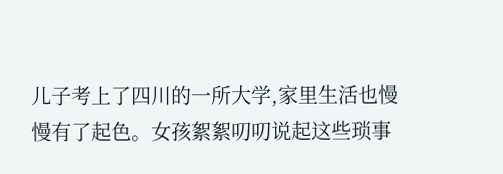儿子考上了四川的一所大学,家里生活也慢慢有了起色。女孩絮絮叨叨说起这些琐事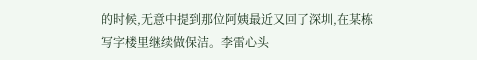的时候,无意中提到那位阿姨最近又回了深圳,在某栋写字楼里继续做保洁。李雷心头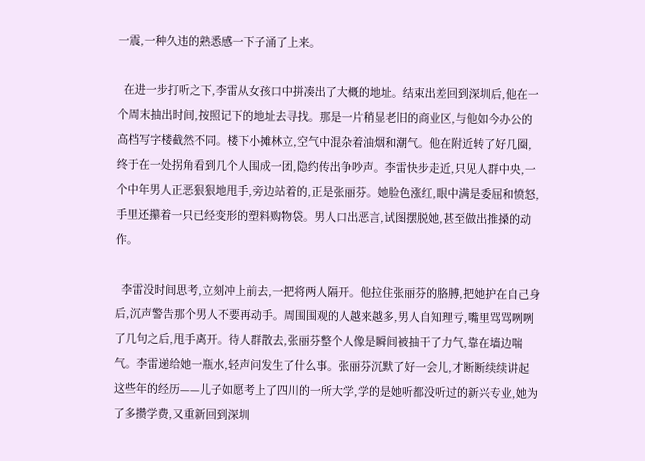一震,一种久违的熟悉感一下子涌了上来。

  在进一步打听之下,李雷从女孩口中拼凑出了大概的地址。结束出差回到深圳后,他在一个周末抽出时间,按照记下的地址去寻找。那是一片稍显老旧的商业区,与他如今办公的高档写字楼截然不同。楼下小摊林立,空气中混杂着油烟和潮气。他在附近转了好几圈,终于在一处拐角看到几个人围成一团,隐约传出争吵声。李雷快步走近,只见人群中央,一个中年男人正恶狠狠地甩手,旁边站着的,正是张丽芬。她脸色涨红,眼中满是委屈和愤怒,手里还攥着一只已经变形的塑料购物袋。男人口出恶言,试图摆脱她,甚至做出推搡的动作。

  李雷没时间思考,立刻冲上前去,一把将两人隔开。他拉住张丽芬的胳膊,把她护在自己身后,沉声警告那个男人不要再动手。周围围观的人越来越多,男人自知理亏,嘴里骂骂咧咧了几句之后,甩手离开。待人群散去,张丽芬整个人像是瞬间被抽干了力气,靠在墙边喘气。李雷递给她一瓶水,轻声问发生了什么事。张丽芬沉默了好一会儿,才断断续续讲起这些年的经历——儿子如愿考上了四川的一所大学,学的是她听都没听过的新兴专业,她为了多攒学费,又重新回到深圳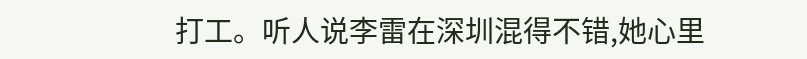打工。听人说李雷在深圳混得不错,她心里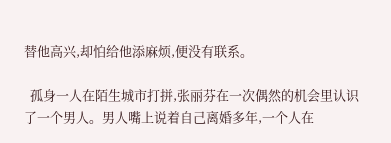替他高兴,却怕给他添麻烦,便没有联系。

  孤身一人在陌生城市打拼,张丽芬在一次偶然的机会里认识了一个男人。男人嘴上说着自己离婚多年,一个人在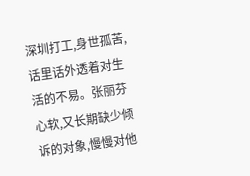深圳打工,身世孤苦,话里话外透着对生活的不易。张丽芬心软,又长期缺少倾诉的对象,慢慢对他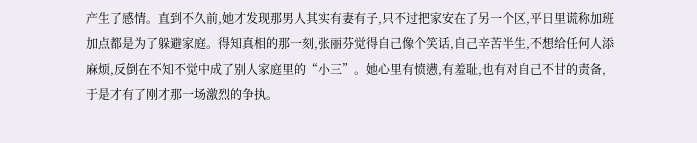产生了感情。直到不久前,她才发现那男人其实有妻有子,只不过把家安在了另一个区,平日里谎称加班加点都是为了躲避家庭。得知真相的那一刻,张丽芬觉得自己像个笑话,自己辛苦半生,不想给任何人添麻烦,反倒在不知不觉中成了别人家庭里的“小三”。她心里有愤懑,有羞耻,也有对自己不甘的责备,于是才有了刚才那一场激烈的争执。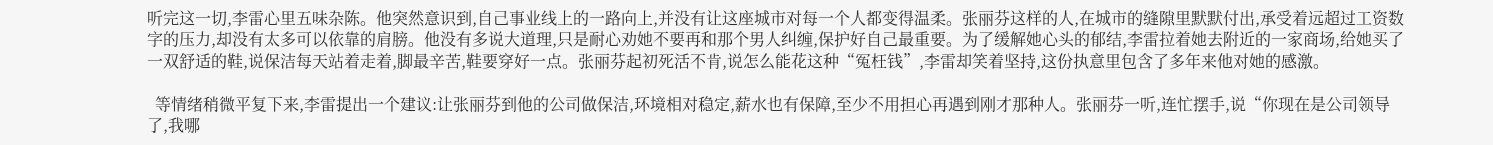听完这一切,李雷心里五味杂陈。他突然意识到,自己事业线上的一路向上,并没有让这座城市对每一个人都变得温柔。张丽芬这样的人,在城市的缝隙里默默付出,承受着远超过工资数字的压力,却没有太多可以依靠的肩膀。他没有多说大道理,只是耐心劝她不要再和那个男人纠缠,保护好自己最重要。为了缓解她心头的郁结,李雷拉着她去附近的一家商场,给她买了一双舒适的鞋,说保洁每天站着走着,脚最辛苦,鞋要穿好一点。张丽芬起初死活不肯,说怎么能花这种“冤枉钱”,李雷却笑着坚持,这份执意里包含了多年来他对她的感激。

  等情绪稍微平复下来,李雷提出一个建议:让张丽芬到他的公司做保洁,环境相对稳定,薪水也有保障,至少不用担心再遇到刚才那种人。张丽芬一听,连忙摆手,说“你现在是公司领导了,我哪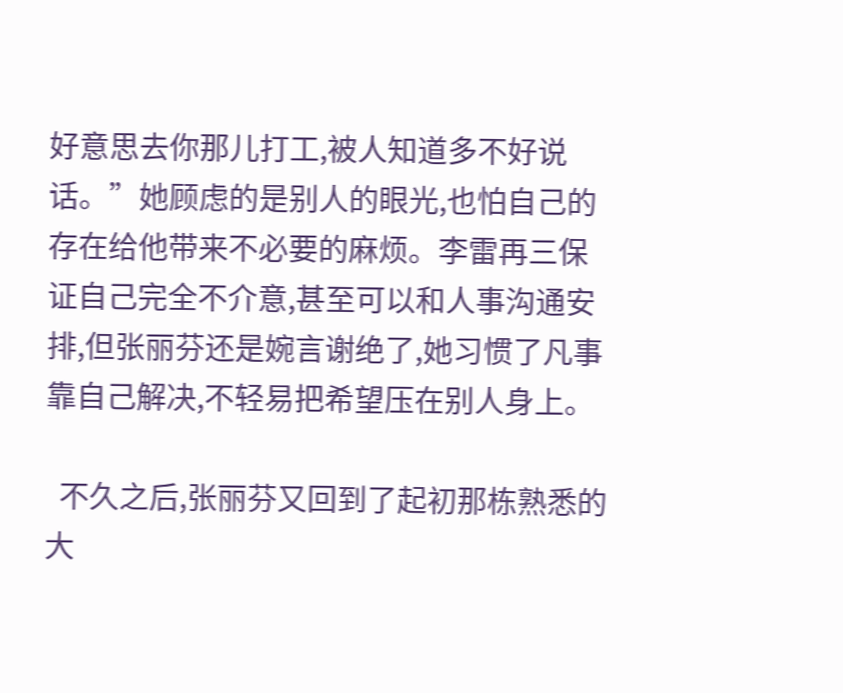好意思去你那儿打工,被人知道多不好说话。”她顾虑的是别人的眼光,也怕自己的存在给他带来不必要的麻烦。李雷再三保证自己完全不介意,甚至可以和人事沟通安排,但张丽芬还是婉言谢绝了,她习惯了凡事靠自己解决,不轻易把希望压在别人身上。

  不久之后,张丽芬又回到了起初那栋熟悉的大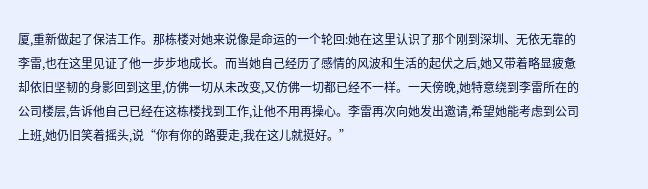厦,重新做起了保洁工作。那栋楼对她来说像是命运的一个轮回:她在这里认识了那个刚到深圳、无依无靠的李雷,也在这里见证了他一步步地成长。而当她自己经历了感情的风波和生活的起伏之后,她又带着略显疲惫却依旧坚韧的身影回到这里,仿佛一切从未改变,又仿佛一切都已经不一样。一天傍晚,她特意绕到李雷所在的公司楼层,告诉他自己已经在这栋楼找到工作,让他不用再操心。李雷再次向她发出邀请,希望她能考虑到公司上班,她仍旧笑着摇头,说“你有你的路要走,我在这儿就挺好。”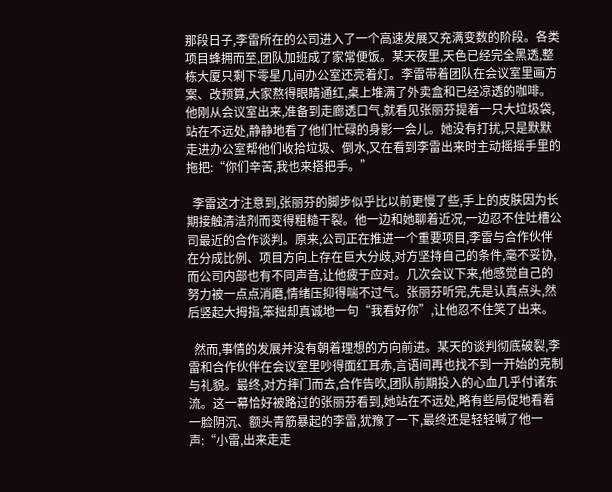那段日子,李雷所在的公司进入了一个高速发展又充满变数的阶段。各类项目蜂拥而至,团队加班成了家常便饭。某天夜里,天色已经完全黑透,整栋大厦只剩下零星几间办公室还亮着灯。李雷带着团队在会议室里画方案、改预算,大家熬得眼睛通红,桌上堆满了外卖盒和已经凉透的咖啡。他刚从会议室出来,准备到走廊透口气,就看见张丽芬提着一只大垃圾袋,站在不远处,静静地看了他们忙碌的身影一会儿。她没有打扰,只是默默走进办公室帮他们收拾垃圾、倒水,又在看到李雷出来时主动摇摇手里的拖把:“你们辛苦,我也来搭把手。”

  李雷这才注意到,张丽芬的脚步似乎比以前更慢了些,手上的皮肤因为长期接触清洁剂而变得粗糙干裂。他一边和她聊着近况,一边忍不住吐槽公司最近的合作谈判。原来,公司正在推进一个重要项目,李雷与合作伙伴在分成比例、项目方向上存在巨大分歧,对方坚持自己的条件,毫不妥协,而公司内部也有不同声音,让他疲于应对。几次会议下来,他感觉自己的努力被一点点消磨,情绪压抑得喘不过气。张丽芬听完,先是认真点头,然后竖起大拇指,笨拙却真诚地一句“我看好你”,让他忍不住笑了出来。

  然而,事情的发展并没有朝着理想的方向前进。某天的谈判彻底破裂,李雷和合作伙伴在会议室里吵得面红耳赤,言语间再也找不到一开始的克制与礼貌。最终,对方摔门而去,合作告吹,团队前期投入的心血几乎付诸东流。这一幕恰好被路过的张丽芬看到,她站在不远处,略有些局促地看着一脸阴沉、额头青筋暴起的李雷,犹豫了一下,最终还是轻轻喊了他一声:“小雷,出来走走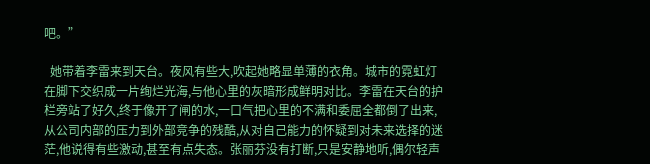吧。”

  她带着李雷来到天台。夜风有些大,吹起她略显单薄的衣角。城市的霓虹灯在脚下交织成一片绚烂光海,与他心里的灰暗形成鲜明对比。李雷在天台的护栏旁站了好久,终于像开了闸的水,一口气把心里的不满和委屈全都倒了出来,从公司内部的压力到外部竞争的残酷,从对自己能力的怀疑到对未来选择的迷茫,他说得有些激动,甚至有点失态。张丽芬没有打断,只是安静地听,偶尔轻声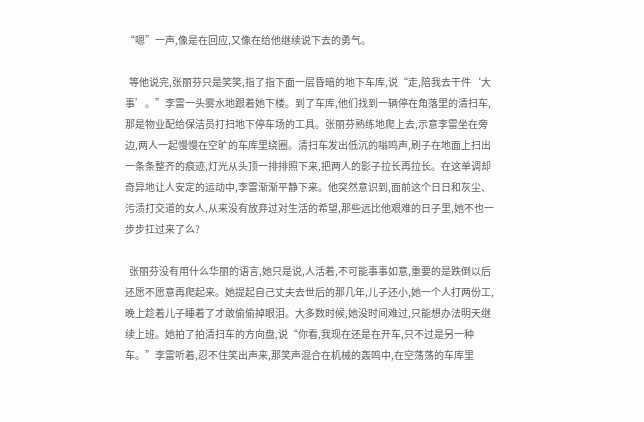“嗯”一声,像是在回应,又像在给他继续说下去的勇气。

  等他说完,张丽芬只是笑笑,指了指下面一层昏暗的地下车库,说“走,陪我去干件‘大事’。”李雷一头雾水地跟着她下楼。到了车库,他们找到一辆停在角落里的清扫车,那是物业配给保洁员打扫地下停车场的工具。张丽芬熟练地爬上去,示意李雷坐在旁边,两人一起慢慢在空旷的车库里绕圈。清扫车发出低沉的嗡鸣声,刷子在地面上扫出一条条整齐的痕迹,灯光从头顶一排排照下来,把两人的影子拉长再拉长。在这单调却奇异地让人安定的运动中,李雷渐渐平静下来。他突然意识到,面前这个日日和灰尘、污渍打交道的女人,从来没有放弃过对生活的希望,那些远比他艰难的日子里,她不也一步步扛过来了么?

  张丽芬没有用什么华丽的语言,她只是说,人活着,不可能事事如意,重要的是跌倒以后还愿不愿意再爬起来。她提起自己丈夫去世后的那几年,儿子还小,她一个人打两份工,晚上趁着儿子睡着了才敢偷偷掉眼泪。大多数时候,她没时间难过,只能想办法明天继续上班。她拍了拍清扫车的方向盘,说“你看,我现在还是在开车,只不过是另一种车。”李雷听着,忍不住笑出声来,那笑声混合在机械的轰鸣中,在空荡荡的车库里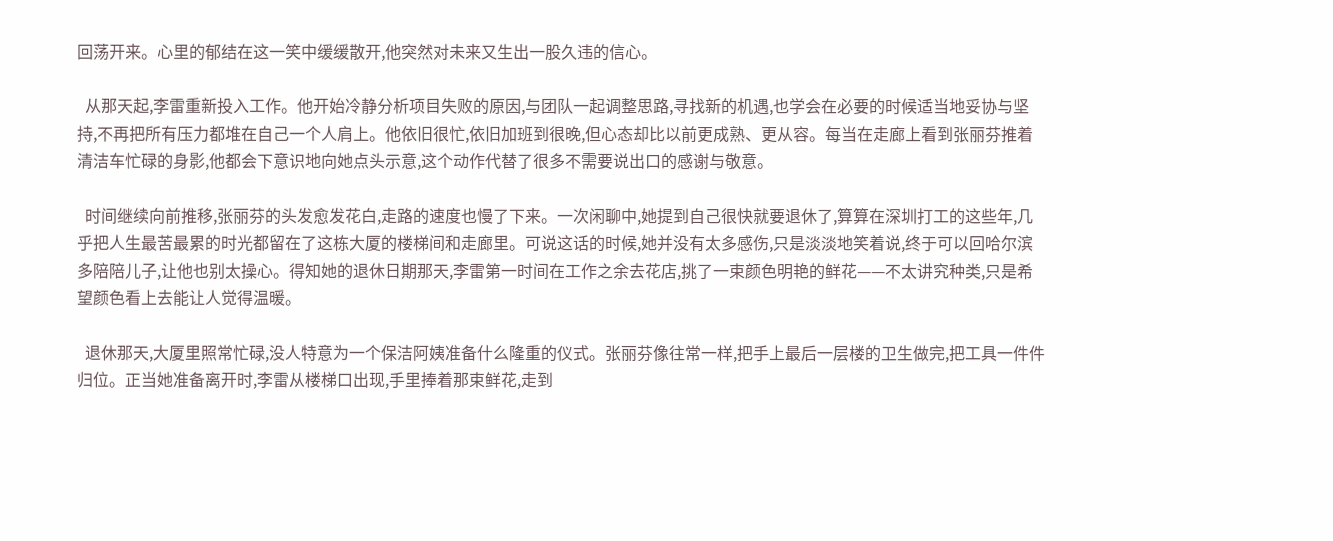回荡开来。心里的郁结在这一笑中缓缓散开,他突然对未来又生出一股久违的信心。

  从那天起,李雷重新投入工作。他开始冷静分析项目失败的原因,与团队一起调整思路,寻找新的机遇,也学会在必要的时候适当地妥协与坚持,不再把所有压力都堆在自己一个人肩上。他依旧很忙,依旧加班到很晚,但心态却比以前更成熟、更从容。每当在走廊上看到张丽芬推着清洁车忙碌的身影,他都会下意识地向她点头示意,这个动作代替了很多不需要说出口的感谢与敬意。

  时间继续向前推移,张丽芬的头发愈发花白,走路的速度也慢了下来。一次闲聊中,她提到自己很快就要退休了,算算在深圳打工的这些年,几乎把人生最苦最累的时光都留在了这栋大厦的楼梯间和走廊里。可说这话的时候,她并没有太多感伤,只是淡淡地笑着说,终于可以回哈尔滨多陪陪儿子,让他也别太操心。得知她的退休日期那天,李雷第一时间在工作之余去花店,挑了一束颜色明艳的鲜花——不太讲究种类,只是希望颜色看上去能让人觉得温暖。

  退休那天,大厦里照常忙碌,没人特意为一个保洁阿姨准备什么隆重的仪式。张丽芬像往常一样,把手上最后一层楼的卫生做完,把工具一件件归位。正当她准备离开时,李雷从楼梯口出现,手里捧着那束鲜花,走到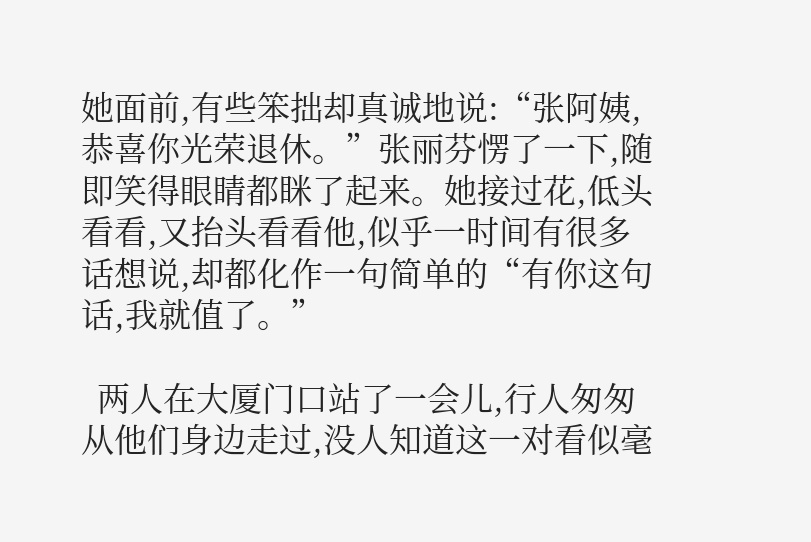她面前,有些笨拙却真诚地说:“张阿姨,恭喜你光荣退休。”张丽芬愣了一下,随即笑得眼睛都眯了起来。她接过花,低头看看,又抬头看看他,似乎一时间有很多话想说,却都化作一句简单的“有你这句话,我就值了。”

  两人在大厦门口站了一会儿,行人匆匆从他们身边走过,没人知道这一对看似毫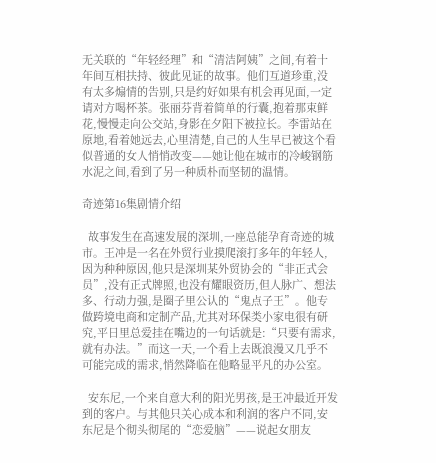无关联的“年轻经理”和“清洁阿姨”之间,有着十年间互相扶持、彼此见证的故事。他们互道珍重,没有太多煽情的告别,只是约好如果有机会再见面,一定请对方喝杯茶。张丽芬背着简单的行囊,抱着那束鲜花,慢慢走向公交站,身影在夕阳下被拉长。李雷站在原地,看着她远去,心里清楚,自己的人生早已被这个看似普通的女人悄悄改变——她让他在城市的冷峻钢筋水泥之间,看到了另一种质朴而坚韧的温情。

奇迹第16集剧情介绍

  故事发生在高速发展的深圳,一座总能孕育奇迹的城市。王冲是一名在外贸行业摸爬滚打多年的年轻人,因为种种原因,他只是深圳某外贸协会的“非正式会员”,没有正式牌照,也没有耀眼资历,但人脉广、想法多、行动力强,是圈子里公认的“鬼点子王”。他专做跨境电商和定制产品,尤其对环保类小家电很有研究,平日里总爱挂在嘴边的一句话就是:“只要有需求,就有办法。”而这一天,一个看上去既浪漫又几乎不可能完成的需求,悄然降临在他略显平凡的办公室。

  安东尼,一个来自意大利的阳光男孩,是王冲最近开发到的客户。与其他只关心成本和利润的客户不同,安东尼是个彻头彻尾的“恋爱脑”——说起女朋友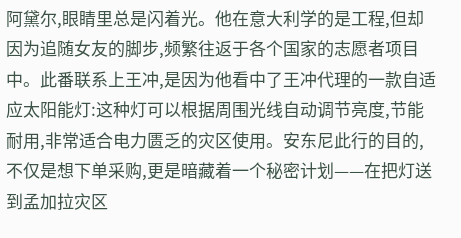阿黛尔,眼睛里总是闪着光。他在意大利学的是工程,但却因为追随女友的脚步,频繁往返于各个国家的志愿者项目中。此番联系上王冲,是因为他看中了王冲代理的一款自适应太阳能灯:这种灯可以根据周围光线自动调节亮度,节能耐用,非常适合电力匮乏的灾区使用。安东尼此行的目的,不仅是想下单采购,更是暗藏着一个秘密计划——在把灯送到孟加拉灾区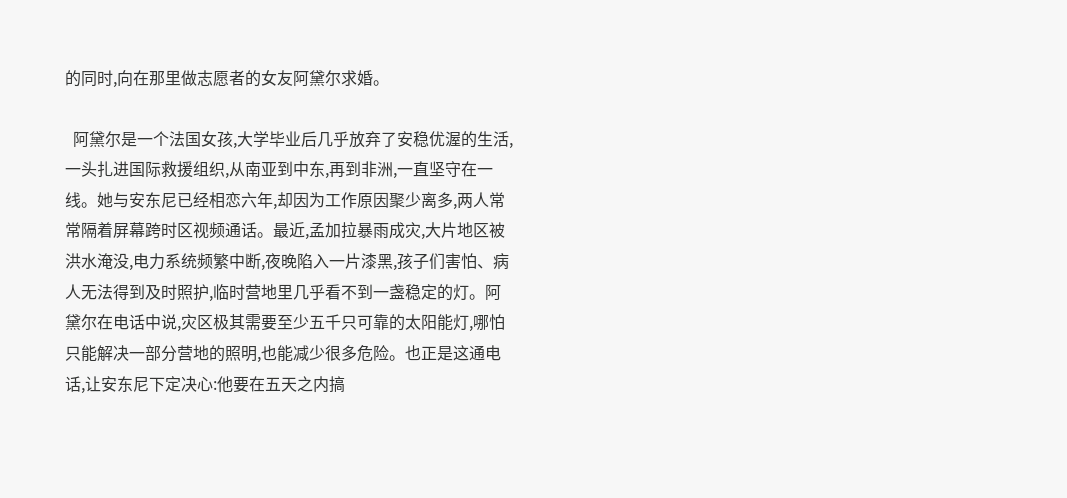的同时,向在那里做志愿者的女友阿黛尔求婚。

  阿黛尔是一个法国女孩,大学毕业后几乎放弃了安稳优渥的生活,一头扎进国际救援组织,从南亚到中东,再到非洲,一直坚守在一线。她与安东尼已经相恋六年,却因为工作原因聚少离多,两人常常隔着屏幕跨时区视频通话。最近,孟加拉暴雨成灾,大片地区被洪水淹没,电力系统频繁中断,夜晚陷入一片漆黑,孩子们害怕、病人无法得到及时照护,临时营地里几乎看不到一盏稳定的灯。阿黛尔在电话中说,灾区极其需要至少五千只可靠的太阳能灯,哪怕只能解决一部分营地的照明,也能减少很多危险。也正是这通电话,让安东尼下定决心:他要在五天之内搞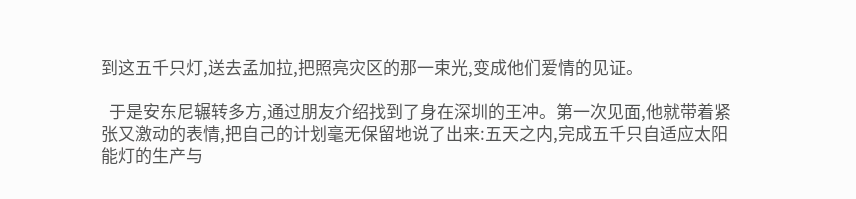到这五千只灯,送去孟加拉,把照亮灾区的那一束光,变成他们爱情的见证。

  于是安东尼辗转多方,通过朋友介绍找到了身在深圳的王冲。第一次见面,他就带着紧张又激动的表情,把自己的计划毫无保留地说了出来:五天之内,完成五千只自适应太阳能灯的生产与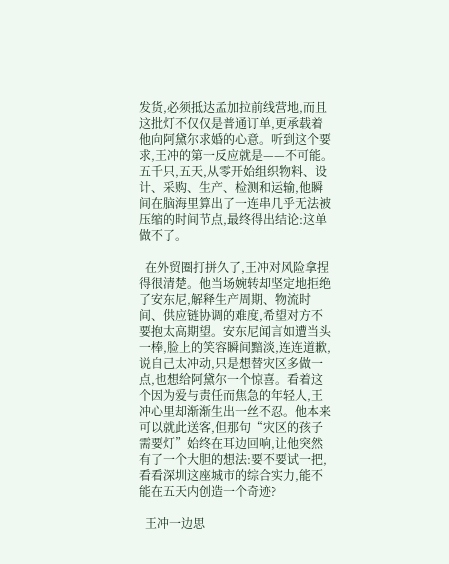发货,必须抵达孟加拉前线营地,而且这批灯不仅仅是普通订单,更承载着他向阿黛尔求婚的心意。听到这个要求,王冲的第一反应就是——不可能。五千只,五天,从零开始组织物料、设计、采购、生产、检测和运输,他瞬间在脑海里算出了一连串几乎无法被压缩的时间节点,最终得出结论:这单做不了。

  在外贸圈打拼久了,王冲对风险拿捏得很清楚。他当场婉转却坚定地拒绝了安东尼,解释生产周期、物流时间、供应链协调的难度,希望对方不要抱太高期望。安东尼闻言如遭当头一棒,脸上的笑容瞬间黯淡,连连道歉,说自己太冲动,只是想替灾区多做一点,也想给阿黛尔一个惊喜。看着这个因为爱与责任而焦急的年轻人,王冲心里却渐渐生出一丝不忍。他本来可以就此送客,但那句“灾区的孩子需要灯”始终在耳边回响,让他突然有了一个大胆的想法:要不要试一把,看看深圳这座城市的综合实力,能不能在五天内创造一个奇迹?

  王冲一边思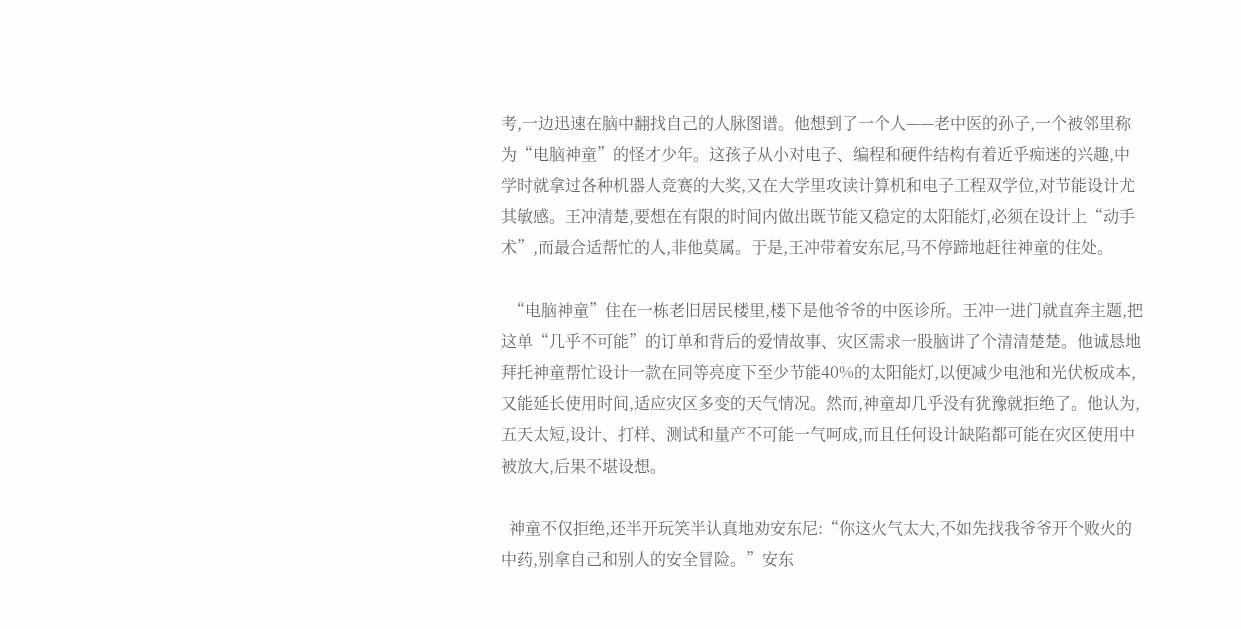考,一边迅速在脑中翻找自己的人脉图谱。他想到了一个人——老中医的孙子,一个被邻里称为“电脑神童”的怪才少年。这孩子从小对电子、编程和硬件结构有着近乎痴迷的兴趣,中学时就拿过各种机器人竞赛的大奖,又在大学里攻读计算机和电子工程双学位,对节能设计尤其敏感。王冲清楚,要想在有限的时间内做出既节能又稳定的太阳能灯,必须在设计上“动手术”,而最合适帮忙的人,非他莫属。于是,王冲带着安东尼,马不停蹄地赶往神童的住处。

  “电脑神童”住在一栋老旧居民楼里,楼下是他爷爷的中医诊所。王冲一进门就直奔主题,把这单“几乎不可能”的订单和背后的爱情故事、灾区需求一股脑讲了个清清楚楚。他诚恳地拜托神童帮忙设计一款在同等亮度下至少节能40%的太阳能灯,以便减少电池和光伏板成本,又能延长使用时间,适应灾区多变的天气情况。然而,神童却几乎没有犹豫就拒绝了。他认为,五天太短,设计、打样、测试和量产不可能一气呵成,而且任何设计缺陷都可能在灾区使用中被放大,后果不堪设想。

  神童不仅拒绝,还半开玩笑半认真地劝安东尼:“你这火气太大,不如先找我爷爷开个败火的中药,别拿自己和别人的安全冒险。”安东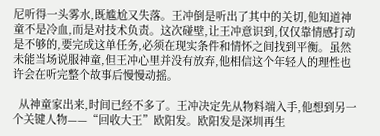尼听得一头雾水,既尴尬又失落。王冲倒是听出了其中的关切,他知道神童不是冷血,而是对技术负责。这次碰壁,让王冲意识到,仅仅靠情感打动是不够的,要完成这单任务,必须在现实条件和情怀之间找到平衡。虽然未能当场说服神童,但王冲心里并没有放弃,他相信这个年轻人的理性也许会在听完整个故事后慢慢动摇。

  从神童家出来,时间已经不多了。王冲决定先从物料端入手,他想到另一个关键人物——“回收大王”欧阳发。欧阳发是深圳再生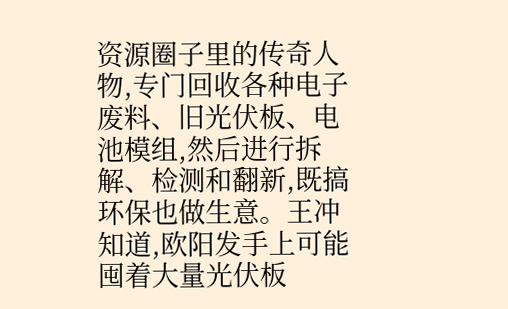资源圈子里的传奇人物,专门回收各种电子废料、旧光伏板、电池模组,然后进行拆解、检测和翻新,既搞环保也做生意。王冲知道,欧阳发手上可能囤着大量光伏板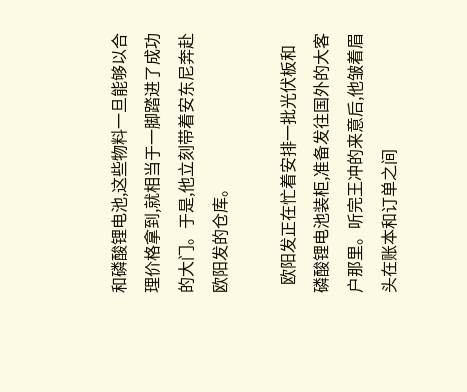和磷酸锂电池,这些物料一旦能够以合理价格拿到,就相当于一脚踏进了成功的大门。于是,他立刻带着安东尼奔赴欧阳发的仓库。

  欧阳发正在忙着安排一批光伏板和磷酸锂电池装柜,准备发往国外的大客户那里。听完王冲的来意后,他皱着眉头在账本和订单之间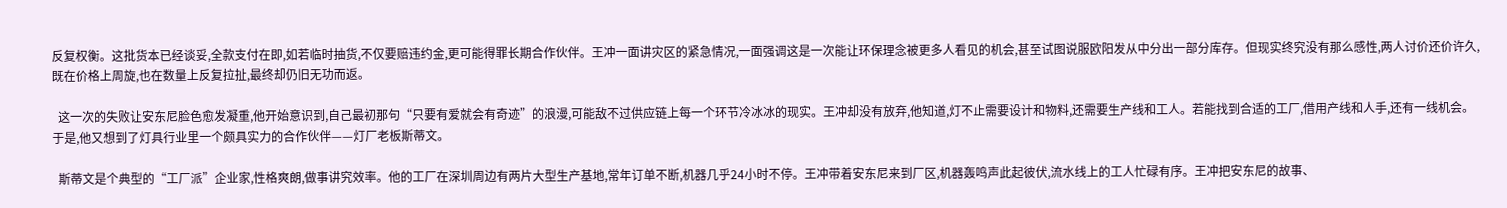反复权衡。这批货本已经谈妥,全款支付在即,如若临时抽货,不仅要赔违约金,更可能得罪长期合作伙伴。王冲一面讲灾区的紧急情况,一面强调这是一次能让环保理念被更多人看见的机会,甚至试图说服欧阳发从中分出一部分库存。但现实终究没有那么感性,两人讨价还价许久,既在价格上周旋,也在数量上反复拉扯,最终却仍旧无功而返。

  这一次的失败让安东尼脸色愈发凝重,他开始意识到,自己最初那句“只要有爱就会有奇迹”的浪漫,可能敌不过供应链上每一个环节冷冰冰的现实。王冲却没有放弃,他知道,灯不止需要设计和物料,还需要生产线和工人。若能找到合适的工厂,借用产线和人手,还有一线机会。于是,他又想到了灯具行业里一个颇具实力的合作伙伴——灯厂老板斯蒂文。

  斯蒂文是个典型的“工厂派”企业家,性格爽朗,做事讲究效率。他的工厂在深圳周边有两片大型生产基地,常年订单不断,机器几乎24小时不停。王冲带着安东尼来到厂区,机器轰鸣声此起彼伏,流水线上的工人忙碌有序。王冲把安东尼的故事、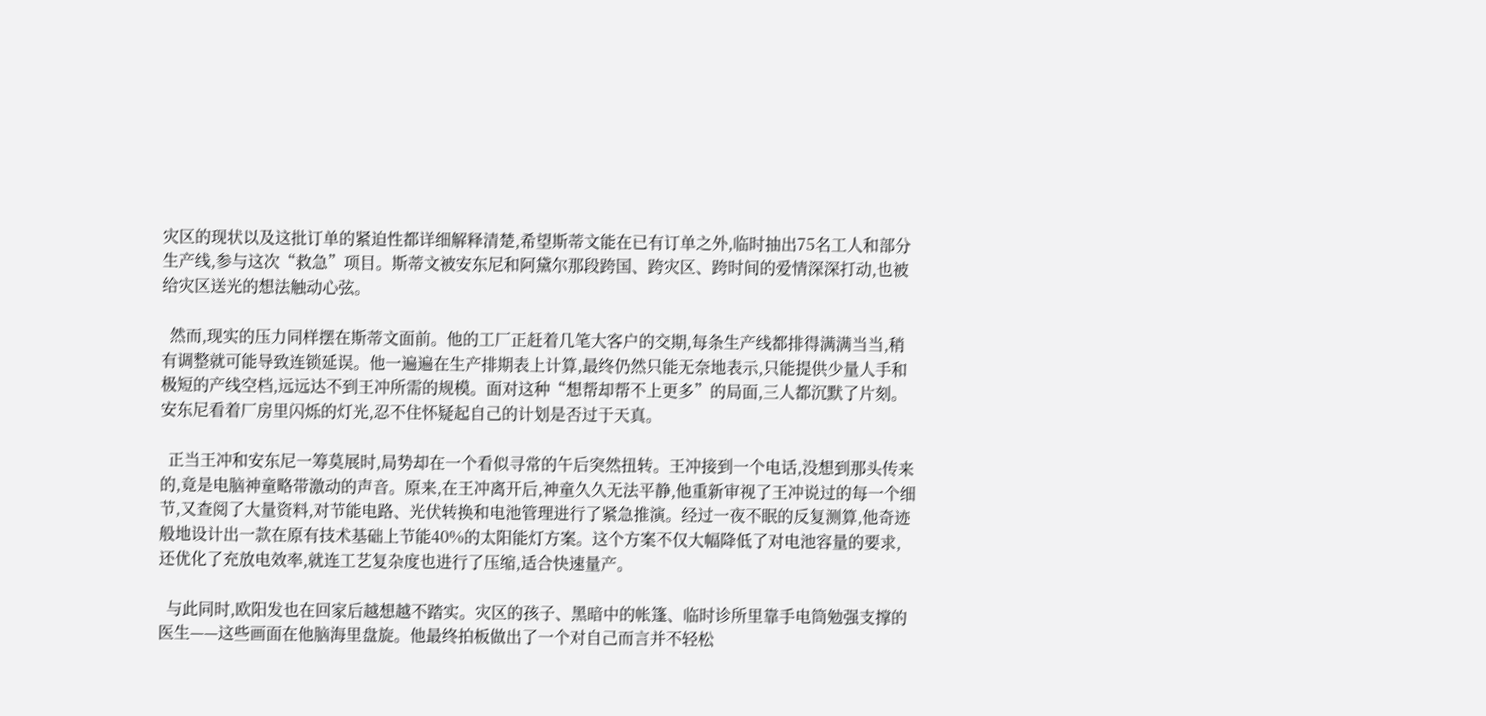灾区的现状以及这批订单的紧迫性都详细解释清楚,希望斯蒂文能在已有订单之外,临时抽出75名工人和部分生产线,参与这次“救急”项目。斯蒂文被安东尼和阿黛尔那段跨国、跨灾区、跨时间的爱情深深打动,也被给灾区送光的想法触动心弦。

  然而,现实的压力同样摆在斯蒂文面前。他的工厂正赶着几笔大客户的交期,每条生产线都排得满满当当,稍有调整就可能导致连锁延误。他一遍遍在生产排期表上计算,最终仍然只能无奈地表示,只能提供少量人手和极短的产线空档,远远达不到王冲所需的规模。面对这种“想帮却帮不上更多”的局面,三人都沉默了片刻。安东尼看着厂房里闪烁的灯光,忍不住怀疑起自己的计划是否过于天真。

  正当王冲和安东尼一筹莫展时,局势却在一个看似寻常的午后突然扭转。王冲接到一个电话,没想到那头传来的,竟是电脑神童略带激动的声音。原来,在王冲离开后,神童久久无法平静,他重新审视了王冲说过的每一个细节,又查阅了大量资料,对节能电路、光伏转换和电池管理进行了紧急推演。经过一夜不眠的反复测算,他奇迹般地设计出一款在原有技术基础上节能40%的太阳能灯方案。这个方案不仅大幅降低了对电池容量的要求,还优化了充放电效率,就连工艺复杂度也进行了压缩,适合快速量产。

  与此同时,欧阳发也在回家后越想越不踏实。灾区的孩子、黑暗中的帐篷、临时诊所里靠手电筒勉强支撑的医生——这些画面在他脑海里盘旋。他最终拍板做出了一个对自己而言并不轻松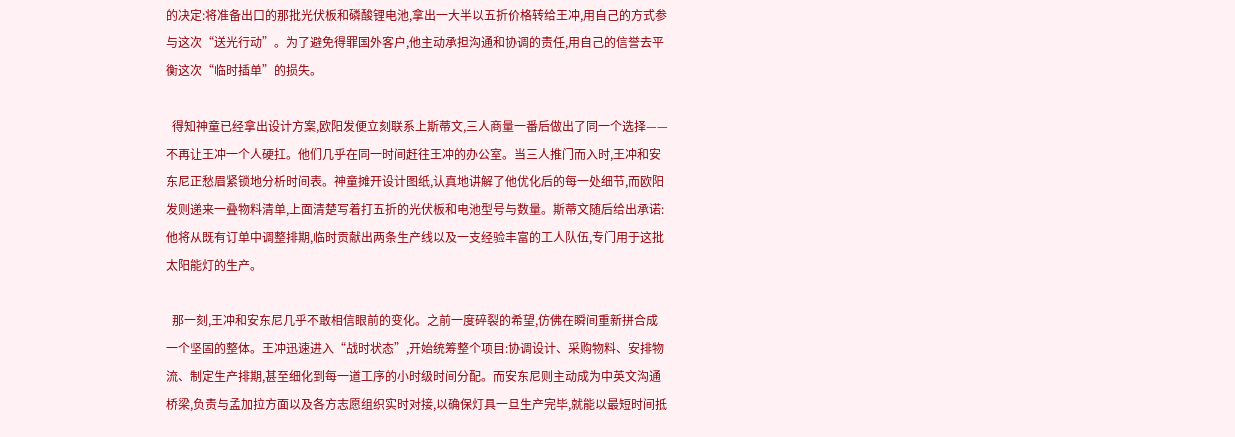的决定:将准备出口的那批光伏板和磷酸锂电池,拿出一大半以五折价格转给王冲,用自己的方式参与这次“送光行动”。为了避免得罪国外客户,他主动承担沟通和协调的责任,用自己的信誉去平衡这次“临时插单”的损失。

  得知神童已经拿出设计方案,欧阳发便立刻联系上斯蒂文,三人商量一番后做出了同一个选择——不再让王冲一个人硬扛。他们几乎在同一时间赶往王冲的办公室。当三人推门而入时,王冲和安东尼正愁眉紧锁地分析时间表。神童摊开设计图纸,认真地讲解了他优化后的每一处细节,而欧阳发则递来一叠物料清单,上面清楚写着打五折的光伏板和电池型号与数量。斯蒂文随后给出承诺:他将从既有订单中调整排期,临时贡献出两条生产线以及一支经验丰富的工人队伍,专门用于这批太阳能灯的生产。

  那一刻,王冲和安东尼几乎不敢相信眼前的变化。之前一度碎裂的希望,仿佛在瞬间重新拼合成一个坚固的整体。王冲迅速进入“战时状态”,开始统筹整个项目:协调设计、采购物料、安排物流、制定生产排期,甚至细化到每一道工序的小时级时间分配。而安东尼则主动成为中英文沟通桥梁,负责与孟加拉方面以及各方志愿组织实时对接,以确保灯具一旦生产完毕,就能以最短时间抵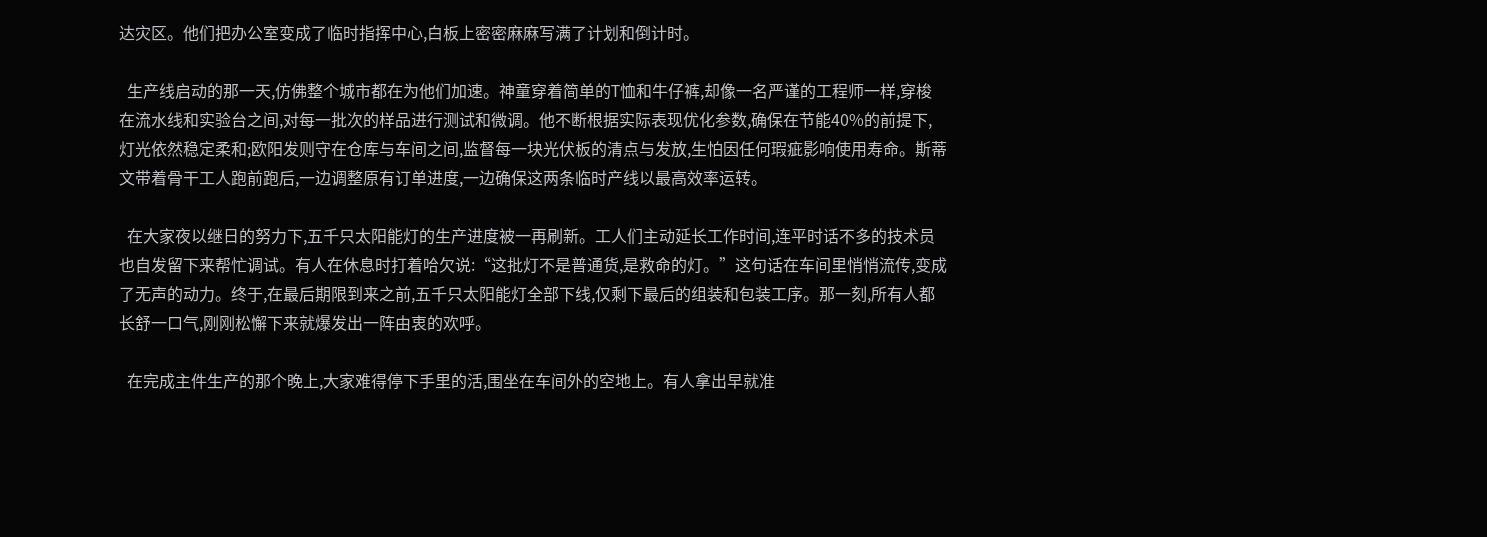达灾区。他们把办公室变成了临时指挥中心,白板上密密麻麻写满了计划和倒计时。

  生产线启动的那一天,仿佛整个城市都在为他们加速。神童穿着简单的T恤和牛仔裤,却像一名严谨的工程师一样,穿梭在流水线和实验台之间,对每一批次的样品进行测试和微调。他不断根据实际表现优化参数,确保在节能40%的前提下,灯光依然稳定柔和;欧阳发则守在仓库与车间之间,监督每一块光伏板的清点与发放,生怕因任何瑕疵影响使用寿命。斯蒂文带着骨干工人跑前跑后,一边调整原有订单进度,一边确保这两条临时产线以最高效率运转。

  在大家夜以继日的努力下,五千只太阳能灯的生产进度被一再刷新。工人们主动延长工作时间,连平时话不多的技术员也自发留下来帮忙调试。有人在休息时打着哈欠说:“这批灯不是普通货,是救命的灯。”这句话在车间里悄悄流传,变成了无声的动力。终于,在最后期限到来之前,五千只太阳能灯全部下线,仅剩下最后的组装和包装工序。那一刻,所有人都长舒一口气,刚刚松懈下来就爆发出一阵由衷的欢呼。

  在完成主件生产的那个晚上,大家难得停下手里的活,围坐在车间外的空地上。有人拿出早就准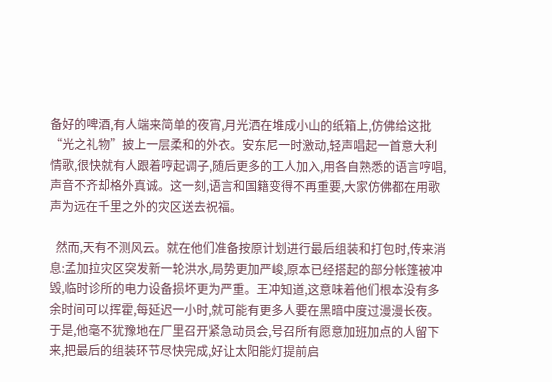备好的啤酒,有人端来简单的夜宵,月光洒在堆成小山的纸箱上,仿佛给这批“光之礼物”披上一层柔和的外衣。安东尼一时激动,轻声唱起一首意大利情歌,很快就有人跟着哼起调子,随后更多的工人加入,用各自熟悉的语言哼唱,声音不齐却格外真诚。这一刻,语言和国籍变得不再重要,大家仿佛都在用歌声为远在千里之外的灾区送去祝福。

  然而,天有不测风云。就在他们准备按原计划进行最后组装和打包时,传来消息:孟加拉灾区突发新一轮洪水,局势更加严峻,原本已经搭起的部分帐篷被冲毁,临时诊所的电力设备损坏更为严重。王冲知道,这意味着他们根本没有多余时间可以挥霍,每延迟一小时,就可能有更多人要在黑暗中度过漫漫长夜。于是,他毫不犹豫地在厂里召开紧急动员会,号召所有愿意加班加点的人留下来,把最后的组装环节尽快完成,好让太阳能灯提前启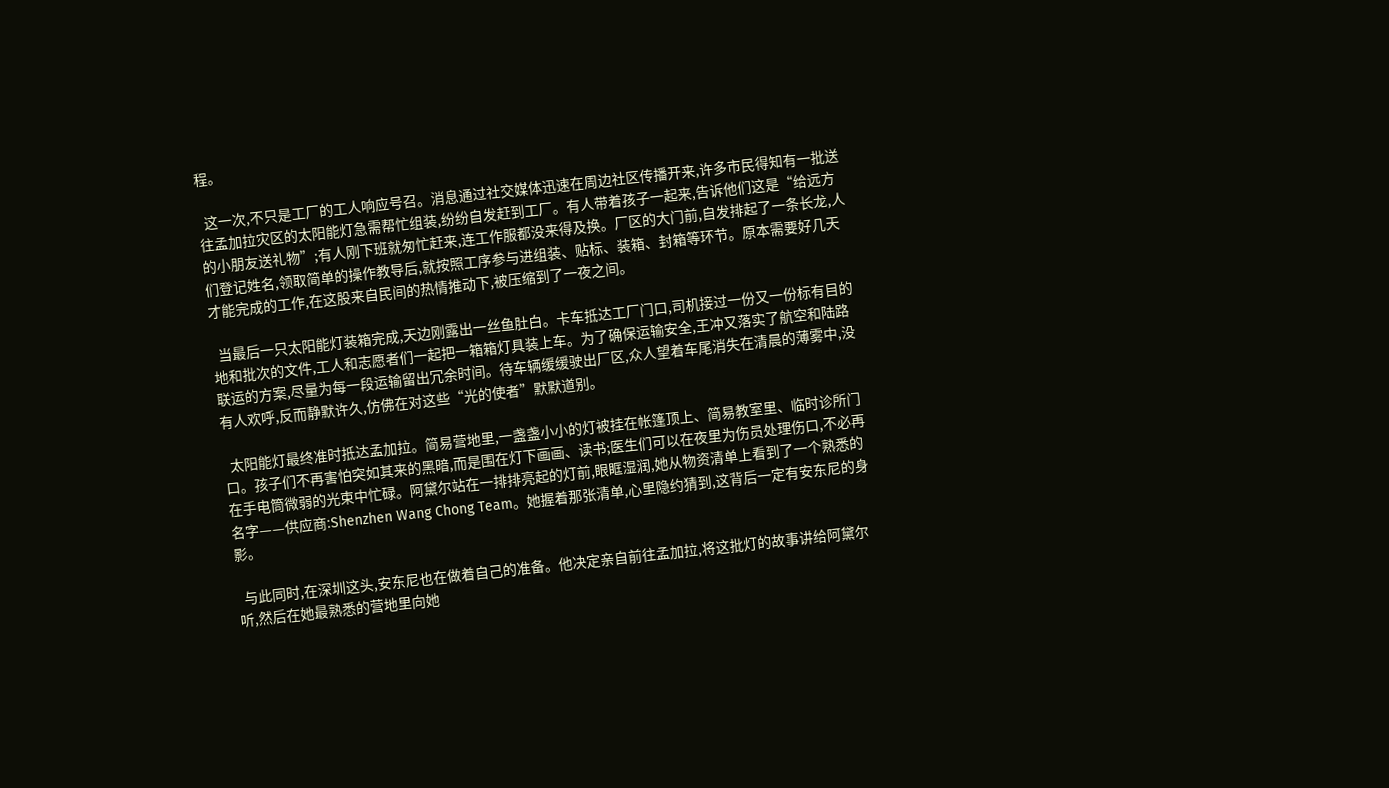程。

  这一次,不只是工厂的工人响应号召。消息通过社交媒体迅速在周边社区传播开来,许多市民得知有一批送往孟加拉灾区的太阳能灯急需帮忙组装,纷纷自发赶到工厂。有人带着孩子一起来,告诉他们这是“给远方的小朋友送礼物”;有人刚下班就匆忙赶来,连工作服都没来得及换。厂区的大门前,自发排起了一条长龙,人们登记姓名,领取简单的操作教导后,就按照工序参与进组装、贴标、装箱、封箱等环节。原本需要好几天才能完成的工作,在这股来自民间的热情推动下,被压缩到了一夜之间。

  当最后一只太阳能灯装箱完成,天边刚露出一丝鱼肚白。卡车抵达工厂门口,司机接过一份又一份标有目的地和批次的文件,工人和志愿者们一起把一箱箱灯具装上车。为了确保运输安全,王冲又落实了航空和陆路联运的方案,尽量为每一段运输留出冗余时间。待车辆缓缓驶出厂区,众人望着车尾消失在清晨的薄雾中,没有人欢呼,反而静默许久,仿佛在对这些“光的使者”默默道别。

  太阳能灯最终准时抵达孟加拉。简易营地里,一盏盏小小的灯被挂在帐篷顶上、简易教室里、临时诊所门口。孩子们不再害怕突如其来的黑暗,而是围在灯下画画、读书;医生们可以在夜里为伤员处理伤口,不必再在手电筒微弱的光束中忙碌。阿黛尔站在一排排亮起的灯前,眼眶湿润,她从物资清单上看到了一个熟悉的名字——供应商:Shenzhen Wang Chong Team。她握着那张清单,心里隐约猜到,这背后一定有安东尼的身影。

  与此同时,在深圳这头,安东尼也在做着自己的准备。他决定亲自前往孟加拉,将这批灯的故事讲给阿黛尔听,然后在她最熟悉的营地里向她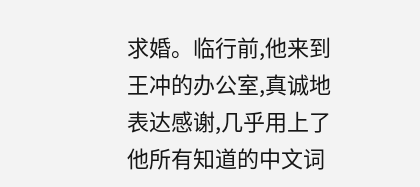求婚。临行前,他来到王冲的办公室,真诚地表达感谢,几乎用上了他所有知道的中文词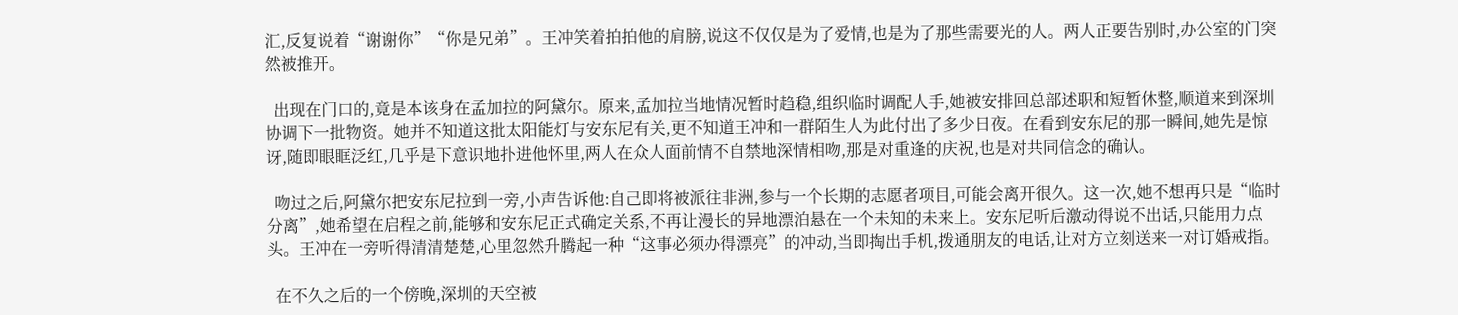汇,反复说着“谢谢你”“你是兄弟”。王冲笑着拍拍他的肩膀,说这不仅仅是为了爱情,也是为了那些需要光的人。两人正要告别时,办公室的门突然被推开。

  出现在门口的,竟是本该身在孟加拉的阿黛尔。原来,孟加拉当地情况暂时趋稳,组织临时调配人手,她被安排回总部述职和短暂休整,顺道来到深圳协调下一批物资。她并不知道这批太阳能灯与安东尼有关,更不知道王冲和一群陌生人为此付出了多少日夜。在看到安东尼的那一瞬间,她先是惊讶,随即眼眶泛红,几乎是下意识地扑进他怀里,两人在众人面前情不自禁地深情相吻,那是对重逢的庆祝,也是对共同信念的确认。

  吻过之后,阿黛尔把安东尼拉到一旁,小声告诉他:自己即将被派往非洲,参与一个长期的志愿者项目,可能会离开很久。这一次,她不想再只是“临时分离”,她希望在启程之前,能够和安东尼正式确定关系,不再让漫长的异地漂泊悬在一个未知的未来上。安东尼听后激动得说不出话,只能用力点头。王冲在一旁听得清清楚楚,心里忽然升腾起一种“这事必须办得漂亮”的冲动,当即掏出手机,拨通朋友的电话,让对方立刻送来一对订婚戒指。

  在不久之后的一个傍晚,深圳的天空被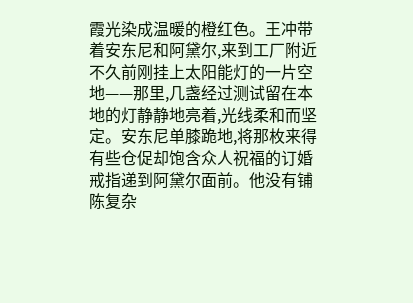霞光染成温暖的橙红色。王冲带着安东尼和阿黛尔,来到工厂附近不久前刚挂上太阳能灯的一片空地——那里,几盏经过测试留在本地的灯静静地亮着,光线柔和而坚定。安东尼单膝跪地,将那枚来得有些仓促却饱含众人祝福的订婚戒指递到阿黛尔面前。他没有铺陈复杂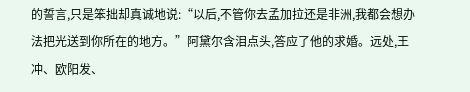的誓言,只是笨拙却真诚地说:“以后,不管你去孟加拉还是非洲,我都会想办法把光送到你所在的地方。”阿黛尔含泪点头,答应了他的求婚。远处,王冲、欧阳发、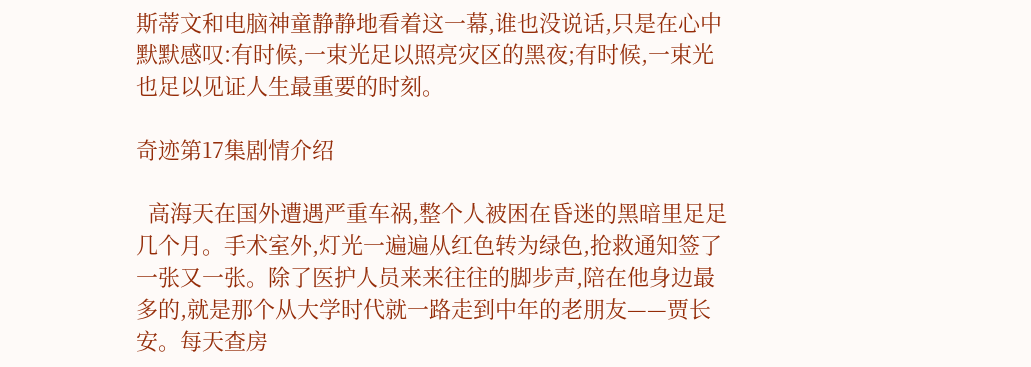斯蒂文和电脑神童静静地看着这一幕,谁也没说话,只是在心中默默感叹:有时候,一束光足以照亮灾区的黑夜;有时候,一束光也足以见证人生最重要的时刻。

奇迹第17集剧情介绍

  高海天在国外遭遇严重车祸,整个人被困在昏迷的黑暗里足足几个月。手术室外,灯光一遍遍从红色转为绿色,抢救通知签了一张又一张。除了医护人员来来往往的脚步声,陪在他身边最多的,就是那个从大学时代就一路走到中年的老朋友——贾长安。每天查房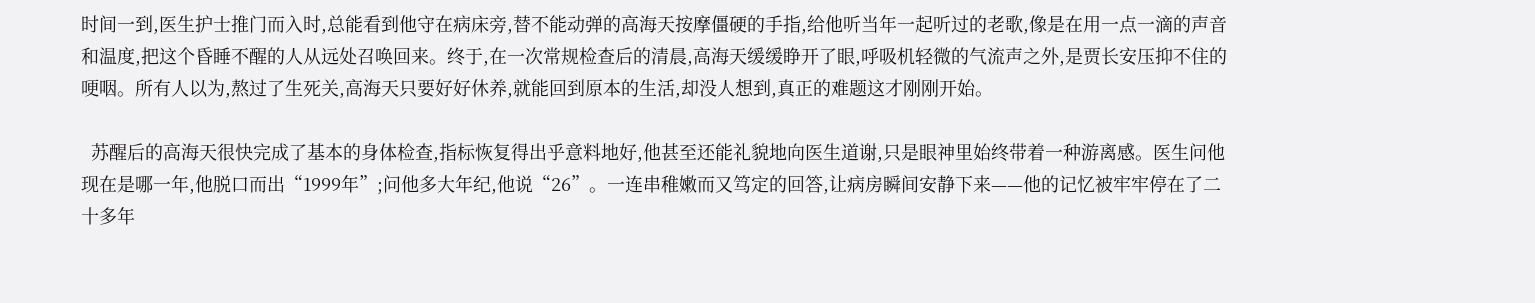时间一到,医生护士推门而入时,总能看到他守在病床旁,替不能动弹的高海天按摩僵硬的手指,给他听当年一起听过的老歌,像是在用一点一滴的声音和温度,把这个昏睡不醒的人从远处召唤回来。终于,在一次常规检查后的清晨,高海天缓缓睁开了眼,呼吸机轻微的气流声之外,是贾长安压抑不住的哽咽。所有人以为,熬过了生死关,高海天只要好好休养,就能回到原本的生活,却没人想到,真正的难题这才刚刚开始。

  苏醒后的高海天很快完成了基本的身体检查,指标恢复得出乎意料地好,他甚至还能礼貌地向医生道谢,只是眼神里始终带着一种游离感。医生问他现在是哪一年,他脱口而出“1999年”;问他多大年纪,他说“26”。一连串稚嫩而又笃定的回答,让病房瞬间安静下来——他的记忆被牢牢停在了二十多年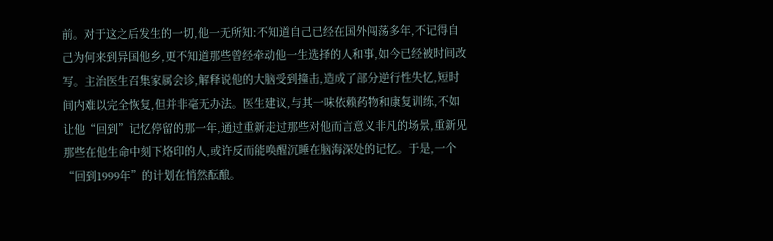前。对于这之后发生的一切,他一无所知:不知道自己已经在国外闯荡多年,不记得自己为何来到异国他乡,更不知道那些曾经牵动他一生选择的人和事,如今已经被时间改写。主治医生召集家属会诊,解释说他的大脑受到撞击,造成了部分逆行性失忆,短时间内难以完全恢复,但并非毫无办法。医生建议,与其一味依赖药物和康复训练,不如让他“回到”记忆停留的那一年,通过重新走过那些对他而言意义非凡的场景,重新见那些在他生命中刻下烙印的人,或许反而能唤醒沉睡在脑海深处的记忆。于是,一个“回到1999年”的计划在悄然酝酿。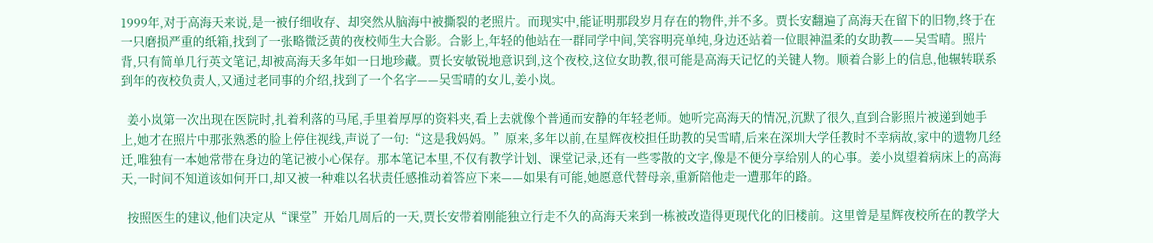1999年,对于高海天来说,是一被仔细收存、却突然从脑海中被撕裂的老照片。而现实中,能证明那段岁月存在的物件,并不多。贾长安翻遍了高海天在留下的旧物,终于在一只磨损严重的纸箱,找到了一张略微泛黄的夜校师生大合影。合影上,年轻的他站在一群同学中间,笑容明亮单纯,身边还站着一位眼神温柔的女助教——吴雪晴。照片背,只有简单几行英文笔记,却被高海天多年如一日地珍藏。贾长安敏锐地意识到,这个夜校,这位女助教,很可能是高海天记忆的关键人物。顺着合影上的信息,他辗转联系到年的夜校负责人,又通过老同事的介绍,找到了一个名字——吴雪晴的女儿,姜小岚。

  姜小岚第一次出现在医院时,扎着利落的马尾,手里着厚厚的资料夹,看上去就像个普通而安静的年轻老师。她听完高海天的情况,沉默了很久,直到合影照片被递到她手上,她才在照片中那张熟悉的脸上停住视线,声说了一句:“这是我妈妈。”原来,多年以前,在星辉夜校担任助教的吴雪晴,后来在深圳大学任教时不幸病故,家中的遗物几经迁,唯独有一本她常带在身边的笔记被小心保存。那本笔记本里,不仅有教学计划、课堂记录,还有一些零散的文字,像是不便分享给别人的心事。姜小岚望着病床上的高海天,一时间不知道该如何开口,却又被一种难以名状责任感推动着答应下来——如果有可能,她愿意代替母亲,重新陪他走一遭那年的路。

  按照医生的建议,他们决定从“课堂”开始几周后的一天,贾长安带着刚能独立行走不久的高海天来到一栋被改造得更现代化的旧楼前。这里曾是星辉夜校所在的教学大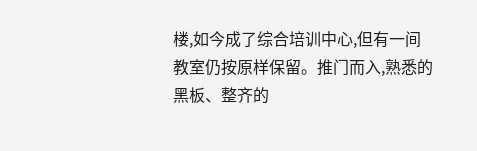楼,如今成了综合培训中心,但有一间教室仍按原样保留。推门而入,熟悉的黑板、整齐的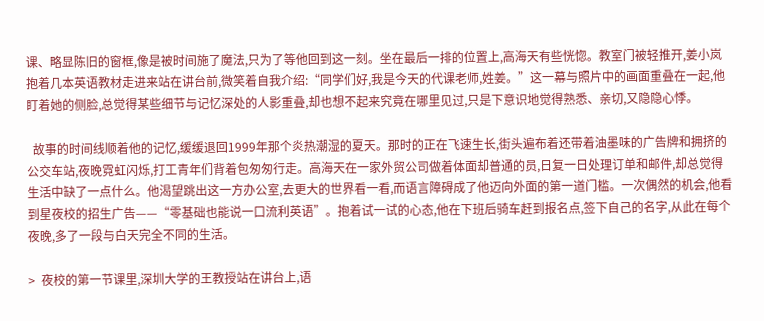课、略显陈旧的窗框,像是被时间施了魔法,只为了等他回到这一刻。坐在最后一排的位置上,高海天有些恍惚。教室门被轻推开,姜小岚抱着几本英语教材走进来站在讲台前,微笑着自我介绍:“同学们好,我是今天的代课老师,姓姜。”这一幕与照片中的画面重叠在一起,他盯着她的侧脸,总觉得某些细节与记忆深处的人影重叠,却也想不起来究竟在哪里见过,只是下意识地觉得熟悉、亲切,又隐隐心悸。

  故事的时间线顺着他的记忆,缓缓退回1999年那个炎热潮湿的夏天。那时的正在飞速生长,街头遍布着还带着油墨味的广告牌和拥挤的公交车站,夜晚霓虹闪烁,打工青年们背着包匆匆行走。高海天在一家外贸公司做着体面却普通的员,日复一日处理订单和邮件,却总觉得生活中缺了一点什么。他渴望跳出这一方办公室,去更大的世界看一看,而语言障碍成了他迈向外面的第一道门槛。一次偶然的机会,他看到星夜校的招生广告——“零基础也能说一口流利英语”。抱着试一试的心态,他在下班后骑车赶到报名点,签下自己的名字,从此在每个夜晚,多了一段与白天完全不同的生活。

>  夜校的第一节课里,深圳大学的王教授站在讲台上,语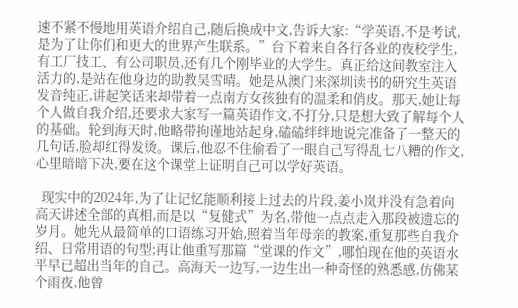速不紧不慢地用英语介绍自己,随后换成中文,告诉大家:“学英语,不是考试,是为了让你们和更大的世界产生联系。”台下着来自各行各业的夜校学生,有工厂技工、有公司职员,还有几个刚毕业的大学生。真正给这间教室注入活力的,是站在他身边的助教吴雪晴。她是从澳门来深圳读书的研究生英语发音纯正,讲起笑话来却带着一点南方女孩独有的温柔和俏皮。那天,她让每个人做自我介绍,还要求大家写一篇英语作文,不打分,只是想大致了解每个人的基础。轮到海天时,他略带拘谨地站起身,磕磕绊绊地说完准备了一整天的几句话,脸却红得发烫。课后,他忍不住偷看了一眼自己写得乱七八糟的作文,心里暗暗下决,要在这个课堂上证明自己可以学好英语。

  现实中的2024年,为了让记忆能顺利接上过去的片段,姜小岚并没有急着向高天讲述全部的真相,而是以“复健式”为名,带他一点点走入那段被遗忘的岁月。她先从最简单的口语练习开始,照着当年母亲的教案,重复那些自我介绍、日常用语的句型;再让他重写那篇“堂课的作文”,哪怕现在他的英语水平早已超出当年的自己。高海天一边写,一边生出一种奇怪的熟悉感,仿佛某个雨夜,他曾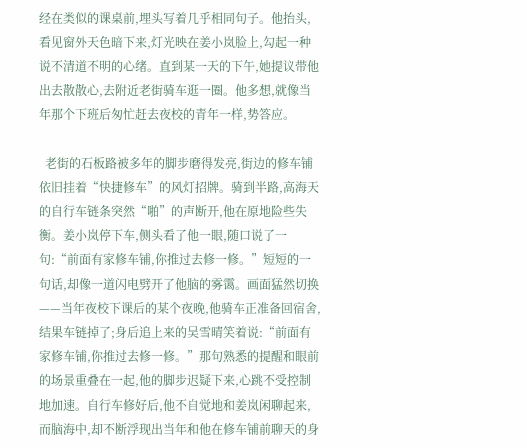经在类似的课桌前,埋头写着几乎相同句子。他抬头,看见窗外天色暗下来,灯光映在姜小岚脸上,勾起一种说不清道不明的心绪。直到某一天的下午,她提议带他出去散散心,去附近老街骑车逛一圈。他多想,就像当年那个下班后匆忙赶去夜校的青年一样,势答应。

  老街的石板路被多年的脚步磨得发亮,街边的修车铺依旧挂着“快捷修车”的风灯招牌。骑到半路,高海天的自行车链条突然“啪”的声断开,他在原地险些失衡。姜小岚停下车,侧头看了他一眼,随口说了一句:“前面有家修车铺,你推过去修一修。”短短的一句话,却像一道闪电劈开了他脑的雾霭。画面猛然切换——当年夜校下课后的某个夜晚,他骑车正准备回宿舍,结果车链掉了;身后追上来的吴雪晴笑着说:“前面有家修车铺,你推过去修一修。”那句熟悉的提醒和眼前的场景重叠在一起,他的脚步迟疑下来,心跳不受控制地加速。自行车修好后,他不自觉地和姜岚闲聊起来,而脑海中,却不断浮现出当年和他在修车铺前聊天的身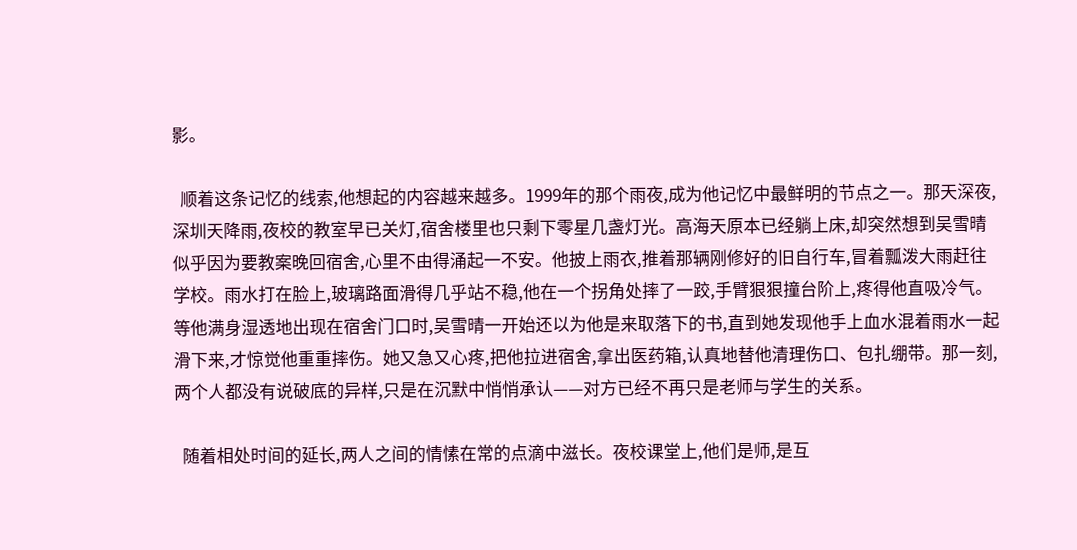影。

  顺着这条记忆的线索,他想起的内容越来越多。1999年的那个雨夜,成为他记忆中最鲜明的节点之一。那天深夜,深圳天降雨,夜校的教室早已关灯,宿舍楼里也只剩下零星几盏灯光。高海天原本已经躺上床,却突然想到吴雪晴似乎因为要教案晚回宿舍,心里不由得涌起一不安。他披上雨衣,推着那辆刚修好的旧自行车,冒着瓢泼大雨赶往学校。雨水打在脸上,玻璃路面滑得几乎站不稳,他在一个拐角处摔了一跤,手臂狠狠撞台阶上,疼得他直吸冷气。等他满身湿透地出现在宿舍门口时,吴雪晴一开始还以为他是来取落下的书,直到她发现他手上血水混着雨水一起滑下来,才惊觉他重重摔伤。她又急又心疼,把他拉进宿舍,拿出医药箱,认真地替他清理伤口、包扎绷带。那一刻,两个人都没有说破底的异样,只是在沉默中悄悄承认——对方已经不再只是老师与学生的关系。

  随着相处时间的延长,两人之间的情愫在常的点滴中滋长。夜校课堂上,他们是师,是互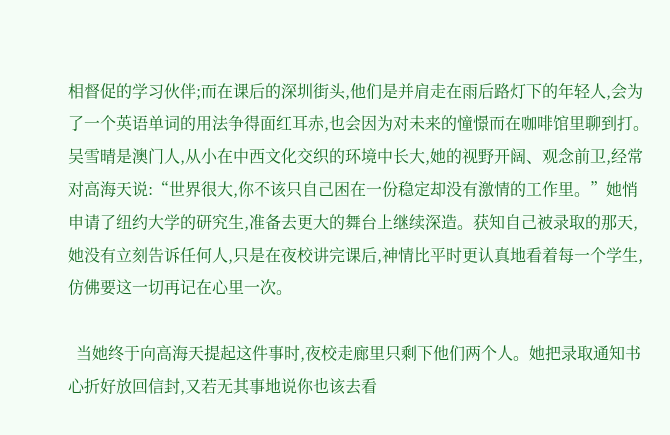相督促的学习伙伴;而在课后的深圳街头,他们是并肩走在雨后路灯下的年轻人,会为了一个英语单词的用法争得面红耳赤,也会因为对未来的憧憬而在咖啡馆里聊到打。吴雪晴是澳门人,从小在中西文化交织的环境中长大,她的视野开阔、观念前卫,经常对高海天说:“世界很大,你不该只自己困在一份稳定却没有激情的工作里。”她悄申请了纽约大学的研究生,准备去更大的舞台上继续深造。获知自己被录取的那天,她没有立刻告诉任何人,只是在夜校讲完课后,神情比平时更认真地看着每一个学生,仿佛要这一切再记在心里一次。

  当她终于向高海天提起这件事时,夜校走廊里只剩下他们两个人。她把录取通知书心折好放回信封,又若无其事地说你也该去看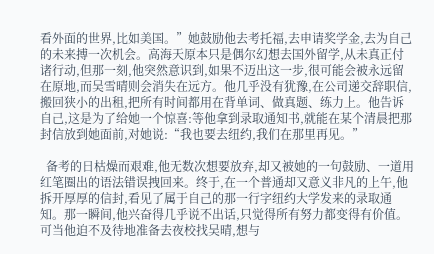看外面的世界,比如美国。”她鼓励他去考托福,去申请奖学金,去为自己的未来搏一次机会。高海天原本只是偶尔幻想去国外留学,从未真正付诸行动,但那一刻,他突然意识到,如果不迈出这一步,很可能会被永远留在原地,而吴雪晴则会消失在远方。他几乎没有犹豫,在公司递交辞职信,搬回狭小的出租,把所有时间都用在背单词、做真题、练力上。他告诉自己,这是为了给她一个惊喜:等他拿到录取通知书,就能在某个清晨把那封信放到她面前,对她说:“我也要去纽约,我们在那里再见。”

  备考的日枯燥而艰难,他无数次想要放弃,却又被她的一句鼓励、一道用红笔圈出的语法错误拽回来。终于,在一个普通却又意义非凡的上午,他拆开厚厚的信封,看见了属于自己的那一行字纽约大学发来的录取通知。那一瞬间,他兴奋得几乎说不出话,只觉得所有努力都变得有价值。可当他迫不及待地准备去夜校找吴晴,想与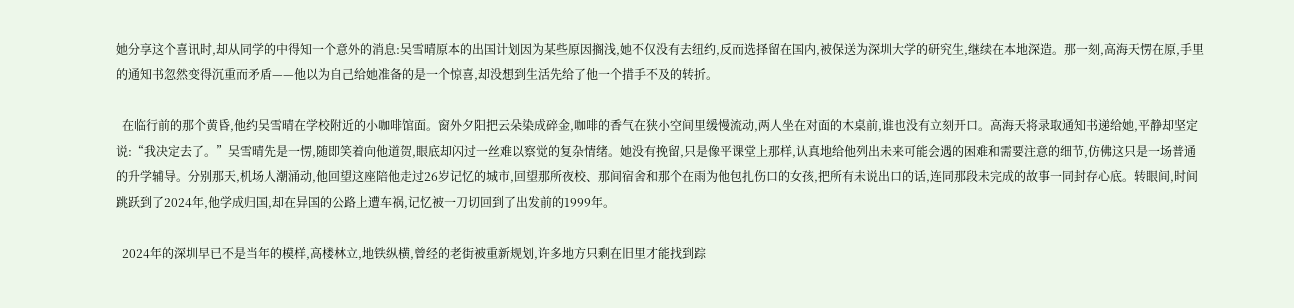她分享这个喜讯时,却从同学的中得知一个意外的消息:吴雪晴原本的出国计划因为某些原因搁浅,她不仅没有去纽约,反而选择留在国内,被保送为深圳大学的研究生,继续在本地深造。那一刻,高海天愣在原,手里的通知书忽然变得沉重而矛盾——他以为自己给她准备的是一个惊喜,却没想到生活先给了他一个措手不及的转折。

  在临行前的那个黄昏,他约吴雪晴在学校附近的小咖啡馆面。窗外夕阳把云朵染成碎金,咖啡的香气在狭小空间里缓慢流动,两人坐在对面的木桌前,谁也没有立刻开口。高海天将录取通知书递给她,平静却坚定说:“我决定去了。”吴雪晴先是一愣,随即笑着向他道贺,眼底却闪过一丝难以察觉的复杂情绪。她没有挽留,只是像平课堂上那样,认真地给他列出未来可能会遇的困难和需要注意的细节,仿佛这只是一场普通的升学辅导。分别那天,机场人潮涌动,他回望这座陪他走过26岁记忆的城市,回望那所夜校、那间宿舍和那个在雨为他包扎伤口的女孩,把所有未说出口的话,连同那段未完成的故事一同封存心底。转眼间,时间跳跃到了2024年,他学成归国,却在异国的公路上遭车祸,记忆被一刀切回到了出发前的1999年。

  2024年的深圳早已不是当年的模样,高楼林立,地铁纵横,曾经的老街被重新规划,许多地方只剩在旧里才能找到踪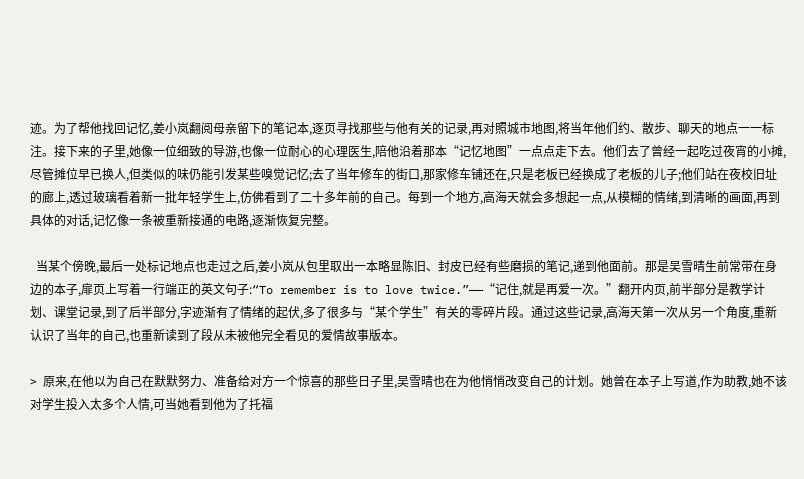迹。为了帮他找回记忆,姜小岚翻阅母亲留下的笔记本,逐页寻找那些与他有关的记录,再对照城市地图,将当年他们约、散步、聊天的地点一一标注。接下来的子里,她像一位细致的导游,也像一位耐心的心理医生,陪他沿着那本“记忆地图”一点点走下去。他们去了曾经一起吃过夜宵的小摊,尽管摊位早已换人,但类似的味仍能引发某些嗅觉记忆;去了当年修车的街口,那家修车铺还在,只是老板已经换成了老板的儿子;他们站在夜校旧址的廊上,透过玻璃看着新一批年轻学生上,仿佛看到了二十多年前的自己。每到一个地方,高海天就会多想起一点,从模糊的情绪,到清晰的画面,再到具体的对话,记忆像一条被重新接通的电路,逐渐恢复完整。

  当某个傍晚,最后一处标记地点也走过之后,姜小岚从包里取出一本略显陈旧、封皮已经有些磨损的笔记,递到他面前。那是吴雪晴生前常带在身边的本子,扉页上写着一行端正的英文句子:“To remember is to love twice.”——“记住,就是再爱一次。”翻开内页,前半部分是教学计划、课堂记录,到了后半部分,字迹渐有了情绪的起伏,多了很多与“某个学生”有关的零碎片段。通过这些记录,高海天第一次从另一个角度,重新认识了当年的自己,也重新读到了段从未被他完全看见的爱情故事版本。

>  原来,在他以为自己在默默努力、准备给对方一个惊喜的那些日子里,吴雪晴也在为他悄悄改变自己的计划。她曾在本子上写道,作为助教,她不该对学生投入太多个人情,可当她看到他为了托福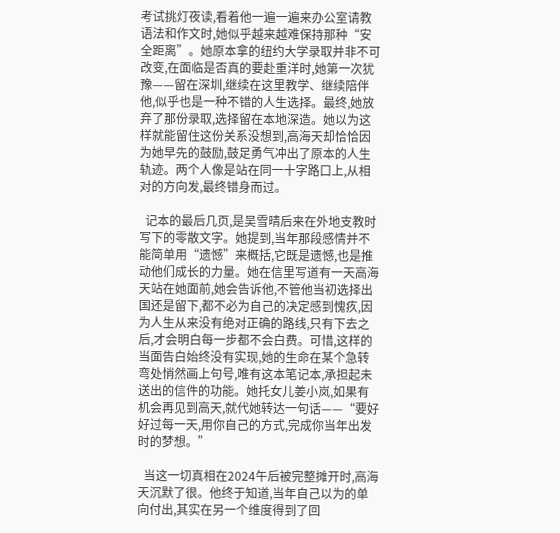考试挑灯夜读,看着他一遍一遍来办公室请教语法和作文时,她似乎越来越难保持那种“安全距离”。她原本拿的纽约大学录取并非不可改变,在面临是否真的要赴重洋时,她第一次犹豫——留在深圳,继续在这里教学、继续陪伴他,似乎也是一种不错的人生选择。最终,她放弃了那份录取,选择留在本地深造。她以为这样就能留住这份关系没想到,高海天却恰恰因为她早先的鼓励,鼓足勇气冲出了原本的人生轨迹。两个人像是站在同一十字路口上,从相对的方向发,最终错身而过。

  记本的最后几页,是吴雪晴后来在外地支教时写下的零散文字。她提到,当年那段感情并不能简单用“遗憾”来概括,它既是遗憾,也是推动他们成长的力量。她在信里写道有一天高海天站在她面前,她会告诉他,不管他当初选择出国还是留下,都不必为自己的决定感到愧疚,因为人生从来没有绝对正确的路线,只有下去之后,才会明白每一步都不会白费。可惜,这样的当面告白始终没有实现,她的生命在某个急转弯处悄然画上句号,唯有这本笔记本,承担起未送出的信件的功能。她托女儿姜小岚,如果有机会再见到高天,就代她转达一句话——“要好好过每一天,用你自己的方式,完成你当年出发时的梦想。”

  当这一切真相在2024午后被完整摊开时,高海天沉默了很。他终于知道,当年自己以为的单向付出,其实在另一个维度得到了回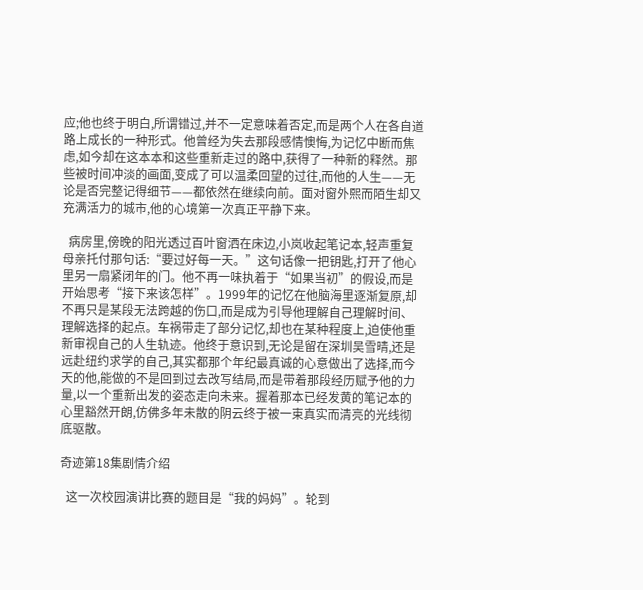应;他也终于明白,所谓错过,并不一定意味着否定,而是两个人在各自道路上成长的一种形式。他曾经为失去那段感情懊悔,为记忆中断而焦虑,如今却在这本本和这些重新走过的路中,获得了一种新的释然。那些被时间冲淡的画面,变成了可以温柔回望的过往,而他的人生——无论是否完整记得细节——都依然在继续向前。面对窗外熙而陌生却又充满活力的城市,他的心境第一次真正平静下来。

  病房里,傍晚的阳光透过百叶窗洒在床边,小岚收起笔记本,轻声重复母亲托付那句话:“要过好每一天。”这句话像一把钥匙,打开了他心里另一扇紧闭年的门。他不再一味执着于“如果当初”的假设,而是开始思考“接下来该怎样”。1999年的记忆在他脑海里逐渐复原,却不再只是某段无法跨越的伤口,而是成为引导他理解自己理解时间、理解选择的起点。车祸带走了部分记忆,却也在某种程度上,迫使他重新审视自己的人生轨迹。他终于意识到,无论是留在深圳吴雪晴,还是远赴纽约求学的自己,其实都那个年纪最真诚的心意做出了选择,而今天的他,能做的不是回到过去改写结局,而是带着那段经历赋予他的力量,以一个重新出发的姿态走向未来。握着那本已经发黄的笔记本的心里豁然开朗,仿佛多年未散的阴云终于被一束真实而清亮的光线彻底驱散。

奇迹第18集剧情介绍

  这一次校园演讲比赛的题目是“我的妈妈”。轮到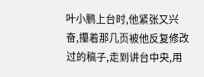叶小鹏上台时,他紧张又兴奋,攥着那几页被他反复修改过的稿子,走到讲台中央,用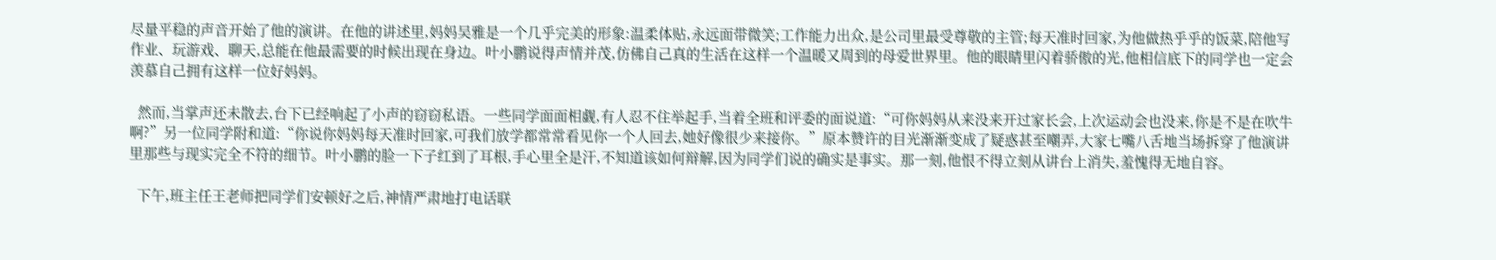尽量平稳的声音开始了他的演讲。在他的讲述里,妈妈吴雅是一个几乎完美的形象:温柔体贴,永远面带微笑;工作能力出众,是公司里最受尊敬的主管;每天准时回家,为他做热乎乎的饭菜,陪他写作业、玩游戏、聊天,总能在他最需要的时候出现在身边。叶小鹏说得声情并茂,仿佛自己真的生活在这样一个温暖又周到的母爱世界里。他的眼睛里闪着骄傲的光,他相信底下的同学也一定会羡慕自己拥有这样一位好妈妈。

  然而,当掌声还未散去,台下已经响起了小声的窃窃私语。一些同学面面相觑,有人忍不住举起手,当着全班和评委的面说道:“可你妈妈从来没来开过家长会,上次运动会也没来,你是不是在吹牛啊?”另一位同学附和道:“你说你妈妈每天准时回家,可我们放学都常常看见你一个人回去,她好像很少来接你。”原本赞许的目光渐渐变成了疑惑甚至嘲弄,大家七嘴八舌地当场拆穿了他演讲里那些与现实完全不符的细节。叶小鹏的脸一下子红到了耳根,手心里全是汗,不知道该如何辩解,因为同学们说的确实是事实。那一刻,他恨不得立刻从讲台上消失,羞愧得无地自容。

  下午,班主任王老师把同学们安顿好之后,神情严肃地打电话联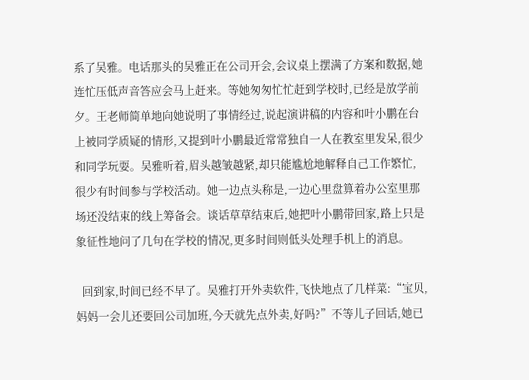系了吴雅。电话那头的吴雅正在公司开会,会议桌上摆满了方案和数据,她连忙压低声音答应会马上赶来。等她匆匆忙忙赶到学校时,已经是放学前夕。王老师简单地向她说明了事情经过,说起演讲稿的内容和叶小鹏在台上被同学质疑的情形,又提到叶小鹏最近常常独自一人在教室里发呆,很少和同学玩耍。吴雅听着,眉头越皱越紧,却只能尴尬地解释自己工作繁忙,很少有时间参与学校活动。她一边点头称是,一边心里盘算着办公室里那场还没结束的线上筹备会。谈话草草结束后,她把叶小鹏带回家,路上只是象征性地问了几句在学校的情况,更多时间则低头处理手机上的消息。

  回到家,时间已经不早了。吴雅打开外卖软件,飞快地点了几样菜:“宝贝,妈妈一会儿还要回公司加班,今天就先点外卖,好吗?”不等儿子回话,她已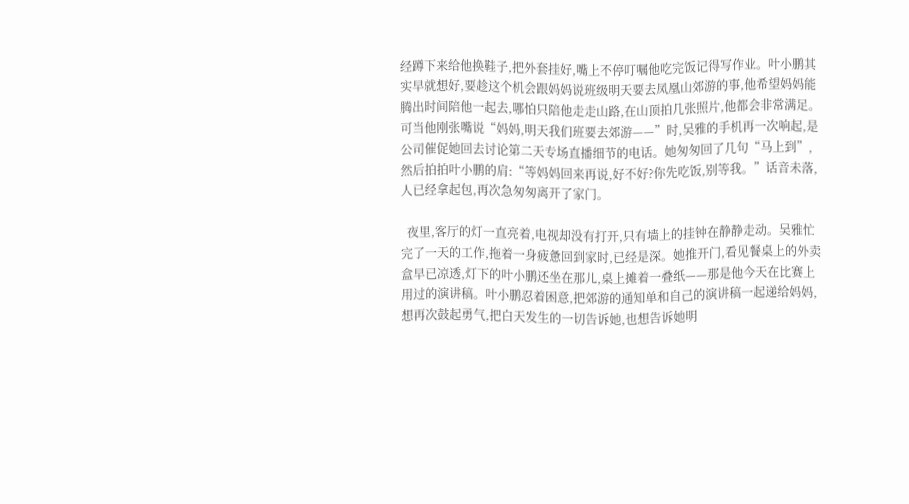经蹲下来给他换鞋子,把外套挂好,嘴上不停叮嘱他吃完饭记得写作业。叶小鹏其实早就想好,要趁这个机会跟妈妈说班级明天要去凤凰山郊游的事,他希望妈妈能腾出时间陪他一起去,哪怕只陪他走走山路,在山顶拍几张照片,他都会非常满足。可当他刚张嘴说“妈妈,明天我们班要去郊游——”时,吴雅的手机再一次响起,是公司催促她回去讨论第二天专场直播细节的电话。她匆匆回了几句“马上到”,然后拍拍叶小鹏的肩:“等妈妈回来再说,好不好?你先吃饭,别等我。”话音未落,人已经拿起包,再次急匆匆离开了家门。

  夜里,客厅的灯一直亮着,电视却没有打开,只有墙上的挂钟在静静走动。吴雅忙完了一天的工作,拖着一身疲惫回到家时,已经是深。她推开门,看见餐桌上的外卖盒早已凉透,灯下的叶小鹏还坐在那儿,桌上摊着一叠纸——那是他今天在比赛上用过的演讲稿。叶小鹏忍着困意,把郊游的通知单和自己的演讲稿一起递给妈妈,想再次鼓起勇气,把白天发生的一切告诉她,也想告诉她明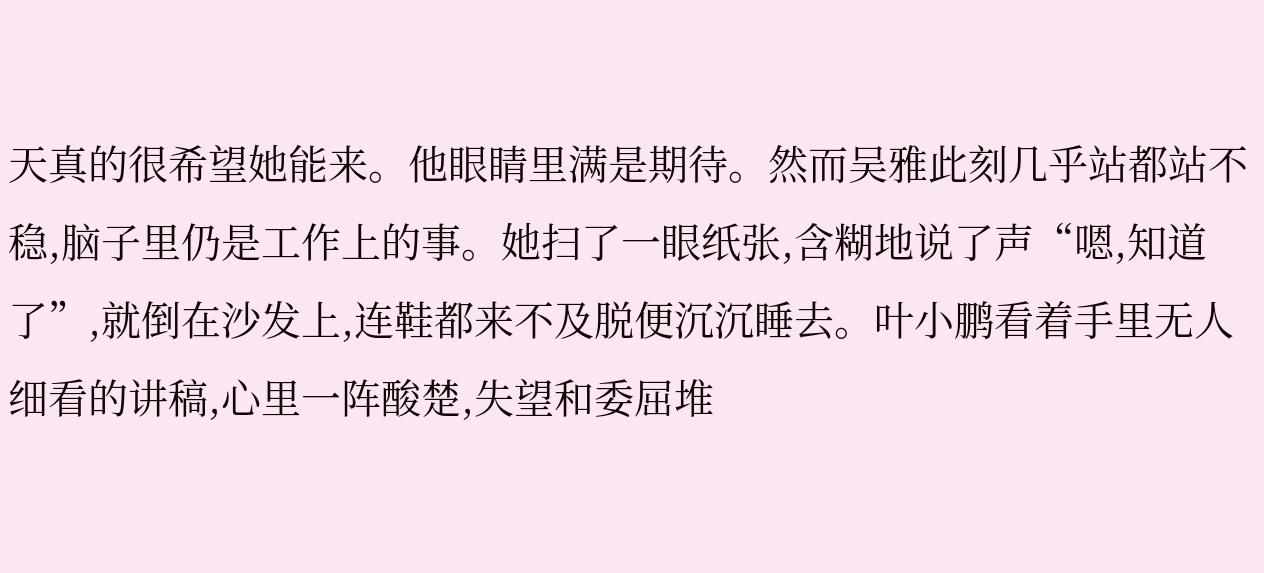天真的很希望她能来。他眼睛里满是期待。然而吴雅此刻几乎站都站不稳,脑子里仍是工作上的事。她扫了一眼纸张,含糊地说了声“嗯,知道了”,就倒在沙发上,连鞋都来不及脱便沉沉睡去。叶小鹏看着手里无人细看的讲稿,心里一阵酸楚,失望和委屈堆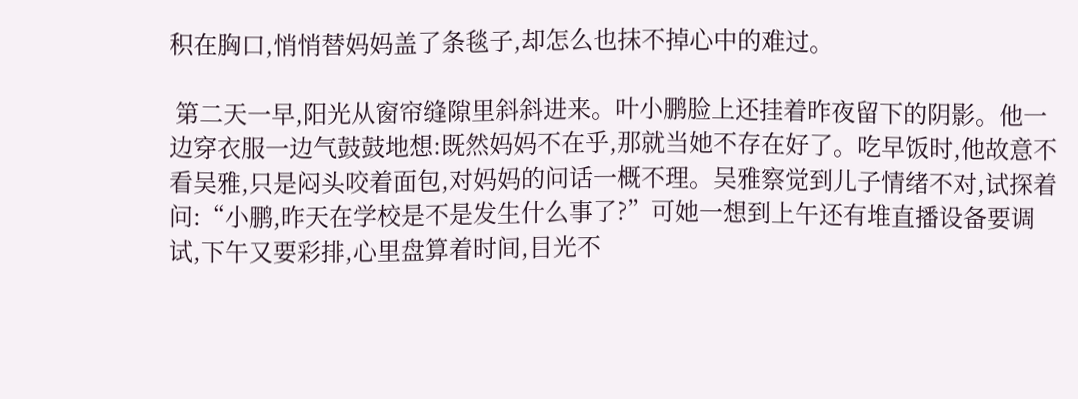积在胸口,悄悄替妈妈盖了条毯子,却怎么也抹不掉心中的难过。

 第二天一早,阳光从窗帘缝隙里斜斜进来。叶小鹏脸上还挂着昨夜留下的阴影。他一边穿衣服一边气鼓鼓地想:既然妈妈不在乎,那就当她不存在好了。吃早饭时,他故意不看吴雅,只是闷头咬着面包,对妈妈的问话一概不理。吴雅察觉到儿子情绪不对,试探着问:“小鹏,昨天在学校是不是发生什么事了?”可她一想到上午还有堆直播设备要调试,下午又要彩排,心里盘算着时间,目光不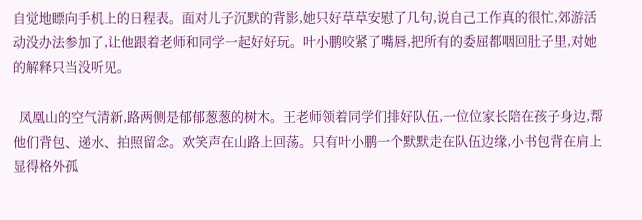自觉地瞟向手机上的日程表。面对儿子沉默的背影,她只好草草安慰了几句,说自己工作真的很忙,郊游活动没办法参加了,让他跟着老师和同学一起好好玩。叶小鹏咬紧了嘴唇,把所有的委屈都咽回肚子里,对她的解释只当没听见。

  凤凰山的空气清新,路两侧是郁郁葱葱的树木。王老师领着同学们排好队伍,一位位家长陪在孩子身边,帮他们背包、递水、拍照留念。欢笑声在山路上回荡。只有叶小鹏一个默默走在队伍边缘,小书包背在肩上显得格外孤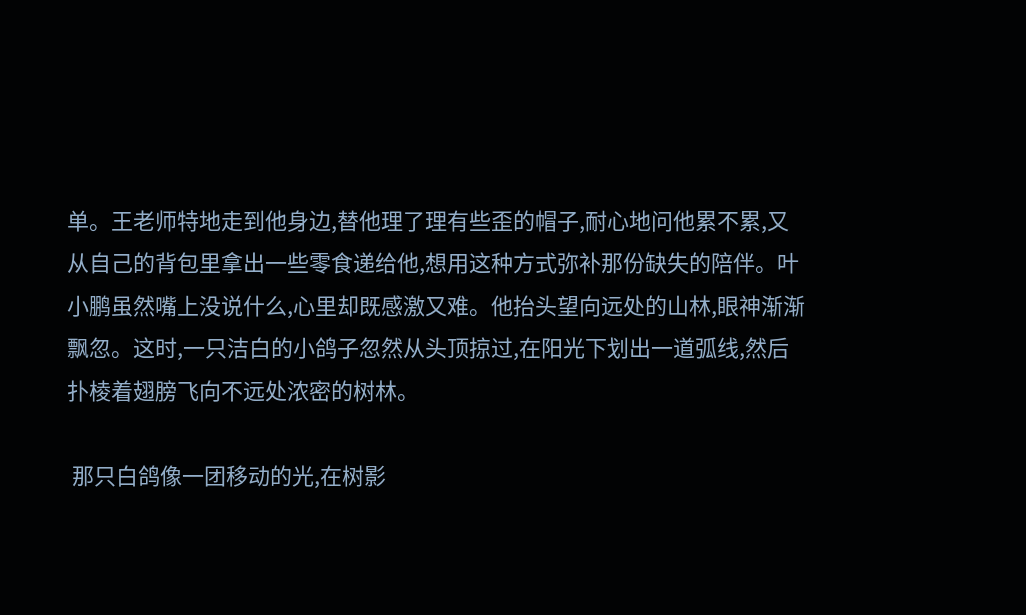单。王老师特地走到他身边,替他理了理有些歪的帽子,耐心地问他累不累,又从自己的背包里拿出一些零食递给他,想用这种方式弥补那份缺失的陪伴。叶小鹏虽然嘴上没说什么,心里却既感激又难。他抬头望向远处的山林,眼神渐渐飘忽。这时,一只洁白的小鸽子忽然从头顶掠过,在阳光下划出一道弧线,然后扑棱着翅膀飞向不远处浓密的树林。

 那只白鸽像一团移动的光,在树影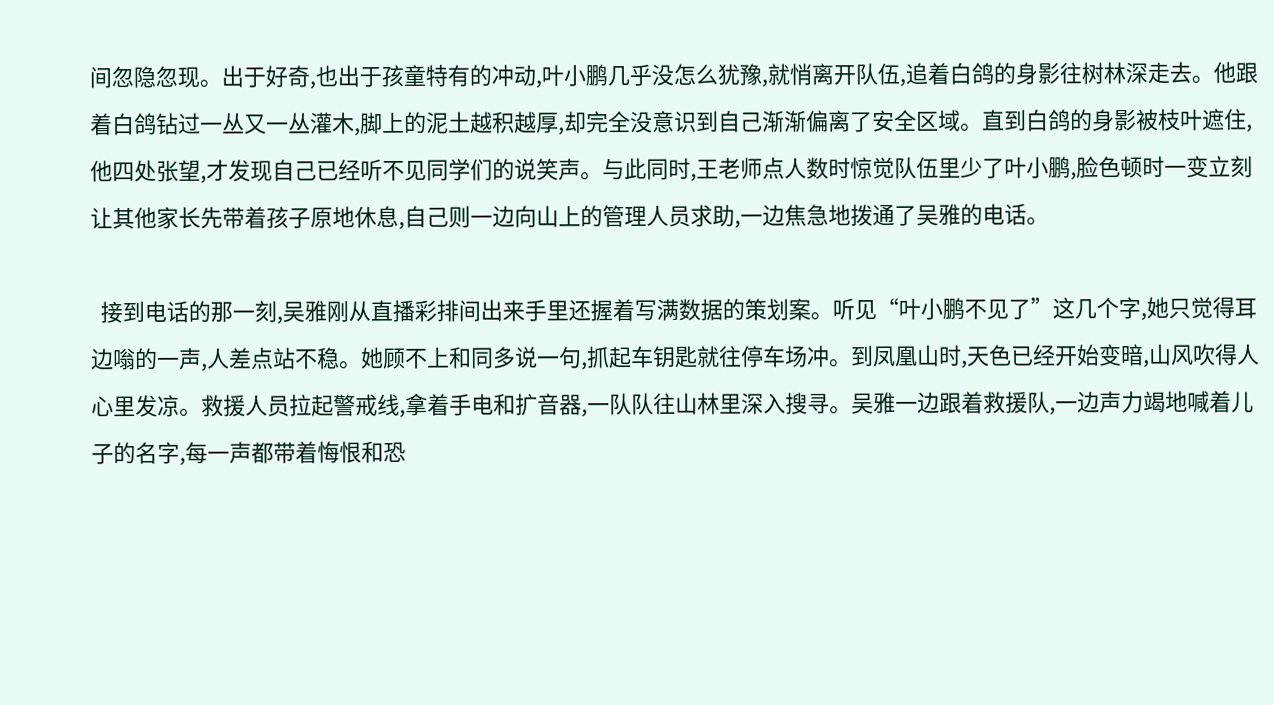间忽隐忽现。出于好奇,也出于孩童特有的冲动,叶小鹏几乎没怎么犹豫,就悄离开队伍,追着白鸽的身影往树林深走去。他跟着白鸽钻过一丛又一丛灌木,脚上的泥土越积越厚,却完全没意识到自己渐渐偏离了安全区域。直到白鸽的身影被枝叶遮住,他四处张望,才发现自己已经听不见同学们的说笑声。与此同时,王老师点人数时惊觉队伍里少了叶小鹏,脸色顿时一变立刻让其他家长先带着孩子原地休息,自己则一边向山上的管理人员求助,一边焦急地拨通了吴雅的电话。

  接到电话的那一刻,吴雅刚从直播彩排间出来手里还握着写满数据的策划案。听见“叶小鹏不见了”这几个字,她只觉得耳边嗡的一声,人差点站不稳。她顾不上和同多说一句,抓起车钥匙就往停车场冲。到凤凰山时,天色已经开始变暗,山风吹得人心里发凉。救援人员拉起警戒线,拿着手电和扩音器,一队队往山林里深入搜寻。吴雅一边跟着救援队,一边声力竭地喊着儿子的名字,每一声都带着悔恨和恐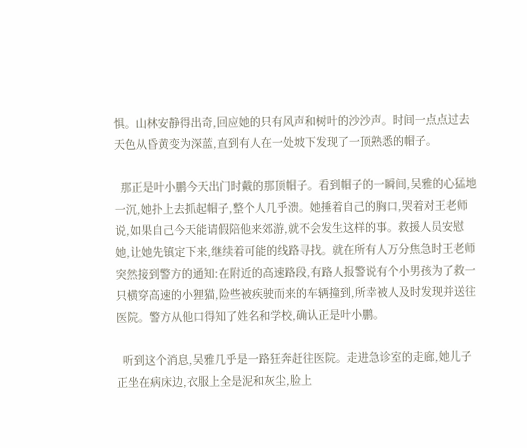惧。山林安静得出奇,回应她的只有风声和树叶的沙沙声。时间一点点过去天色从昏黄变为深蓝,直到有人在一处坡下发现了一顶熟悉的帽子。

  那正是叶小鹏今天出门时戴的那顶帽子。看到帽子的一瞬间,吴雅的心猛地一沉,她扑上去抓起帽子,整个人几乎溃。她捶着自己的胸口,哭着对王老师说,如果自己今天能请假陪他来郊游,就不会发生这样的事。救援人员安慰她,让她先镇定下来,继续着可能的线路寻找。就在所有人万分焦急时王老师突然接到警方的通知:在附近的高速路段,有路人报警说有个小男孩为了救一只横穿高速的小狸猫,险些被疾驶而来的车辆撞到,所幸被人及时发现并送往医院。警方从他口得知了姓名和学校,确认正是叶小鹏。

  听到这个消息,吴雅几乎是一路狂奔赶往医院。走进急诊室的走廊,她儿子正坐在病床边,衣服上全是泥和灰尘,脸上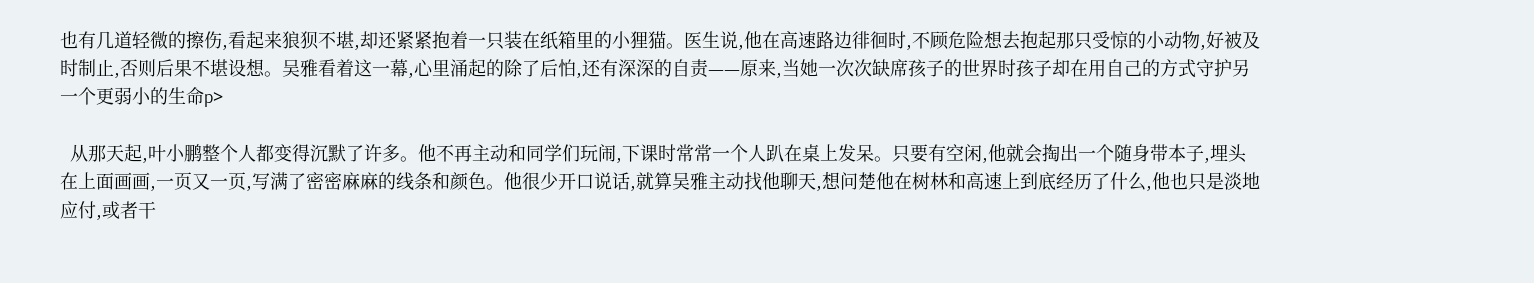也有几道轻微的擦伤,看起来狼狈不堪,却还紧紧抱着一只装在纸箱里的小狸猫。医生说,他在高速路边徘徊时,不顾危险想去抱起那只受惊的小动物,好被及时制止,否则后果不堪设想。吴雅看着这一幕,心里涌起的除了后怕,还有深深的自责——原来,当她一次次缺席孩子的世界时孩子却在用自己的方式守护另一个更弱小的生命p>

  从那天起,叶小鹏整个人都变得沉默了许多。他不再主动和同学们玩闹,下课时常常一个人趴在桌上发呆。只要有空闲,他就会掏出一个随身带本子,埋头在上面画画,一页又一页,写满了密密麻麻的线条和颜色。他很少开口说话,就算吴雅主动找他聊天,想问楚他在树林和高速上到底经历了什么,他也只是淡地应付,或者干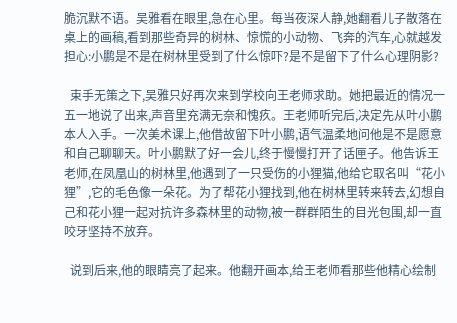脆沉默不语。吴雅看在眼里,急在心里。每当夜深人静,她翻看儿子散落在桌上的画稿,看到那些奇异的树林、惊慌的小动物、飞奔的汽车,心就越发担心:小鹏是不是在树林里受到了什么惊吓?是不是留下了什么心理阴影?

  束手无策之下,吴雅只好再次来到学校向王老师求助。她把最近的情况一五一地说了出来,声音里充满无奈和愧疚。王老师听完后,决定先从叶小鹏本人入手。一次美术课上,他借故留下叶小鹏,语气温柔地问他是不是愿意和自己聊聊天。叶小鹏默了好一会儿,终于慢慢打开了话匣子。他告诉王老师,在凤凰山的树林里,他遇到了一只受伤的小狸猫,他给它取名叫“花小狸”,它的毛色像一朵花。为了帮花小狸找到,他在树林里转来转去,幻想自己和花小狸一起对抗许多森林里的动物,被一群群陌生的目光包围,却一直咬牙坚持不放弃。

  说到后来,他的眼睛亮了起来。他翻开画本,给王老师看那些他精心绘制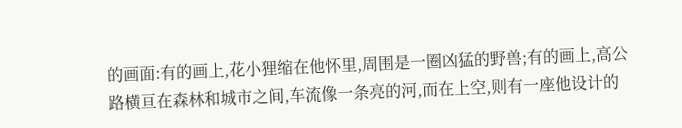的画面:有的画上,花小狸缩在他怀里,周围是一圈凶猛的野兽;有的画上,高公路横亘在森林和城市之间,车流像一条亮的河,而在上空,则有一座他设计的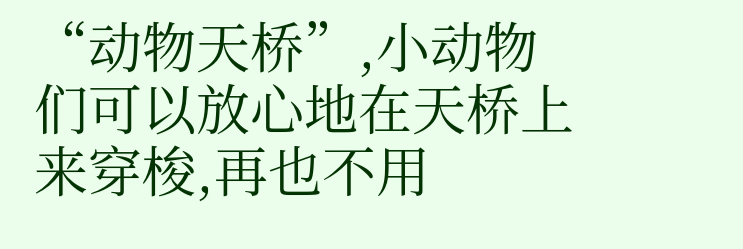“动物天桥”,小动物们可以放心地在天桥上来穿梭,再也不用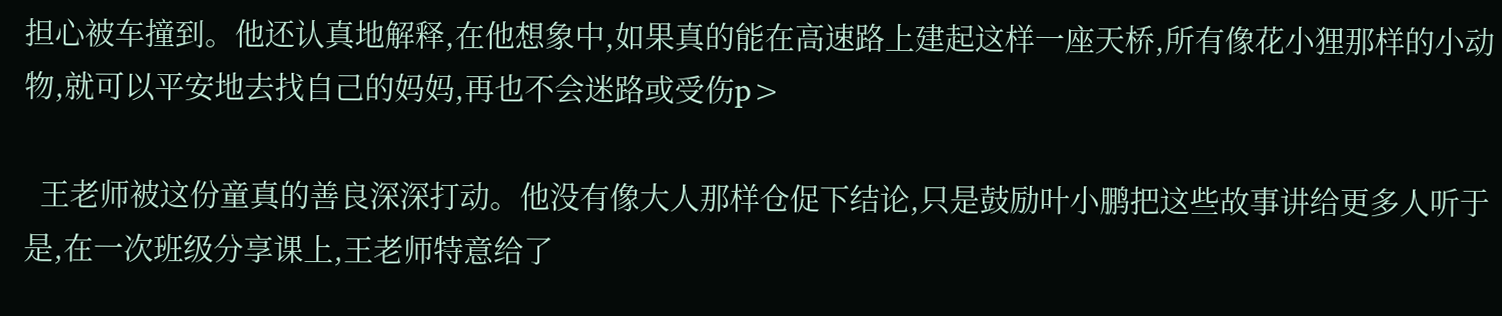担心被车撞到。他还认真地解释,在他想象中,如果真的能在高速路上建起这样一座天桥,所有像花小狸那样的小动物,就可以平安地去找自己的妈妈,再也不会迷路或受伤p>

  王老师被这份童真的善良深深打动。他没有像大人那样仓促下结论,只是鼓励叶小鹏把这些故事讲给更多人听于是,在一次班级分享课上,王老师特意给了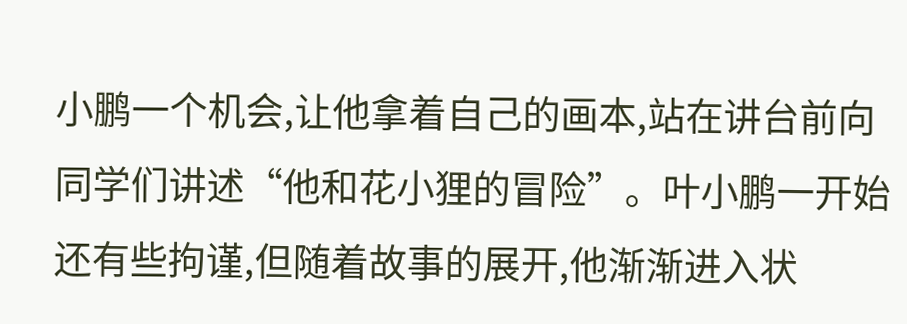小鹏一个机会,让他拿着自己的画本,站在讲台前向同学们讲述“他和花小狸的冒险”。叶小鹏一开始还有些拘谨,但随着故事的展开,他渐渐进入状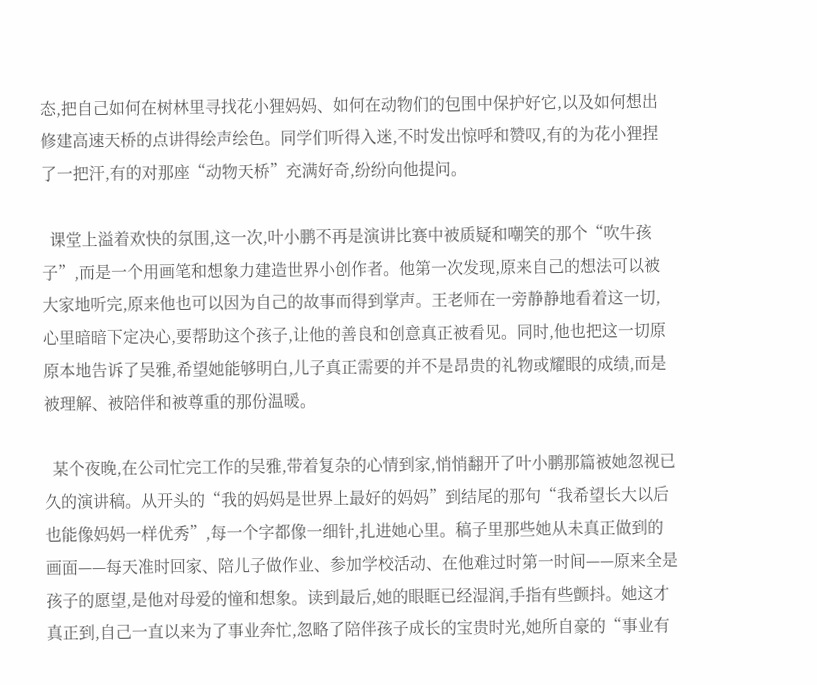态,把自己如何在树林里寻找花小狸妈妈、如何在动物们的包围中保护好它,以及如何想出修建高速天桥的点讲得绘声绘色。同学们听得入迷,不时发出惊呼和赞叹,有的为花小狸捏了一把汗,有的对那座“动物天桥”充满好奇,纷纷向他提问。

  课堂上溢着欢快的氛围,这一次,叶小鹏不再是演讲比赛中被质疑和嘲笑的那个“吹牛孩子”,而是一个用画笔和想象力建造世界小创作者。他第一次发现,原来自己的想法可以被大家地听完,原来他也可以因为自己的故事而得到掌声。王老师在一旁静静地看着这一切,心里暗暗下定决心,要帮助这个孩子,让他的善良和创意真正被看见。同时,他也把这一切原原本地告诉了吴雅,希望她能够明白,儿子真正需要的并不是昂贵的礼物或耀眼的成绩,而是被理解、被陪伴和被尊重的那份温暖。

  某个夜晚,在公司忙完工作的吴雅,带着复杂的心情到家,悄悄翻开了叶小鹏那篇被她忽视已久的演讲稿。从开头的“我的妈妈是世界上最好的妈妈”到结尾的那句“我希望长大以后也能像妈妈一样优秀”,每一个字都像一细针,扎进她心里。稿子里那些她从未真正做到的画面——每天准时回家、陪儿子做作业、参加学校活动、在他难过时第一时间——原来全是孩子的愿望,是他对母爱的憧和想象。读到最后,她的眼眶已经湿润,手指有些颤抖。她这才真正到,自己一直以来为了事业奔忙,忽略了陪伴孩子成长的宝贵时光,她所自豪的“事业有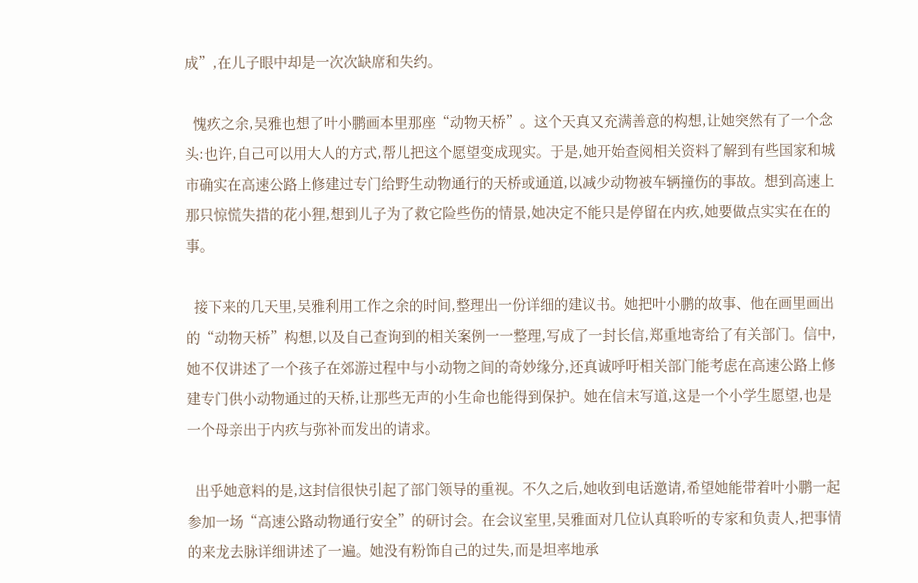成”,在儿子眼中却是一次次缺席和失约。

  愧疚之余,吴雅也想了叶小鹏画本里那座“动物天桥”。这个天真又充满善意的构想,让她突然有了一个念头:也许,自己可以用大人的方式,帮儿把这个愿望变成现实。于是,她开始查阅相关资料了解到有些国家和城市确实在高速公路上修建过专门给野生动物通行的天桥或通道,以减少动物被车辆撞伤的事故。想到高速上那只惊慌失措的花小狸,想到儿子为了救它险些伤的情景,她决定不能只是停留在内疚,她要做点实实在在的事。

  接下来的几天里,吴雅利用工作之余的时间,整理出一份详细的建议书。她把叶小鹏的故事、他在画里画出的“动物天桥”构想,以及自己查询到的相关案例一一整理,写成了一封长信,郑重地寄给了有关部门。信中,她不仅讲述了一个孩子在郊游过程中与小动物之间的奇妙缘分,还真诚呼吁相关部门能考虑在高速公路上修建专门供小动物通过的天桥,让那些无声的小生命也能得到保护。她在信末写道,这是一个小学生愿望,也是一个母亲出于内疚与弥补而发出的请求。

  出乎她意料的是,这封信很快引起了部门领导的重视。不久之后,她收到电话邀请,希望她能带着叶小鹏一起参加一场“高速公路动物通行安全”的研讨会。在会议室里,吴雅面对几位认真聆听的专家和负责人,把事情的来龙去脉详细讲述了一遍。她没有粉饰自己的过失,而是坦率地承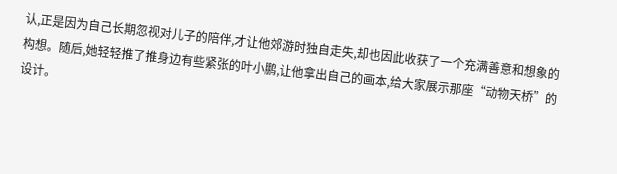认,正是因为自己长期忽视对儿子的陪伴,才让他郊游时独自走失,却也因此收获了一个充满善意和想象的构想。随后,她轻轻推了推身边有些紧张的叶小鹏,让他拿出自己的画本,给大家展示那座“动物天桥”的设计。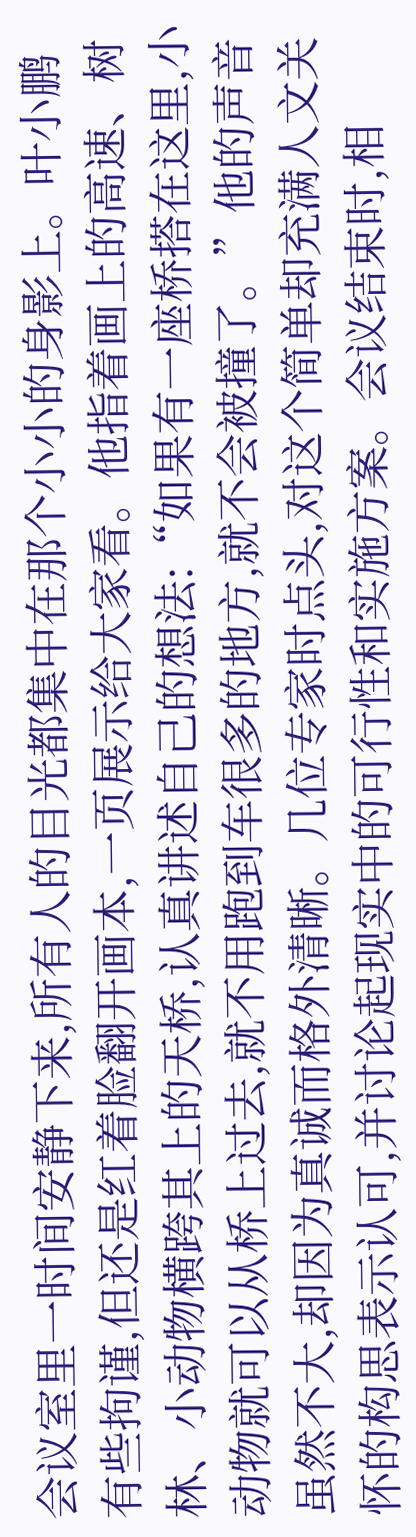会议室里一时间安静下来,所有人的目光都集中在那个小小的身影上。叶小鹏有些拘谨,但还是红着脸翻开画本,一页展示给大家看。他指着画上的高速、树林、小动物横跨其上的天桥,认真讲述自己的想法:“如果有一座桥搭在这里,小动物就可以从桥上过去,就不用跑到车很多的地方,就不会被撞了。”他的声音虽然不大,却因为真诚而格外清晰。几位专家时点头,对这个简单却充满人文关怀的构思表示认可,并讨论起现实中的可行性和实施方案。会议结束时,相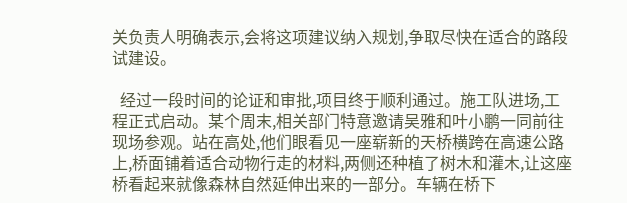关负责人明确表示,会将这项建议纳入规划,争取尽快在适合的路段试建设。

  经过一段时间的论证和审批,项目终于顺利通过。施工队进场,工程正式启动。某个周末,相关部门特意邀请吴雅和叶小鹏一同前往现场参观。站在高处,他们眼看见一座崭新的天桥横跨在高速公路上,桥面铺着适合动物行走的材料,两侧还种植了树木和灌木,让这座桥看起来就像森林自然延伸出来的一部分。车辆在桥下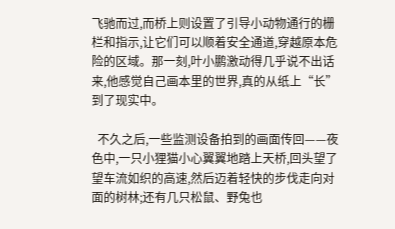飞驰而过,而桥上则设置了引导小动物通行的栅栏和指示,让它们可以顺着安全通道,穿越原本危险的区域。那一刻,叶小鹏激动得几乎说不出话来,他感觉自己画本里的世界,真的从纸上“长”到了现实中。

  不久之后,一些监测设备拍到的画面传回——夜色中,一只小狸猫小心翼翼地踏上天桥,回头望了望车流如织的高速,然后迈着轻快的步伐走向对面的树林;还有几只松鼠、野兔也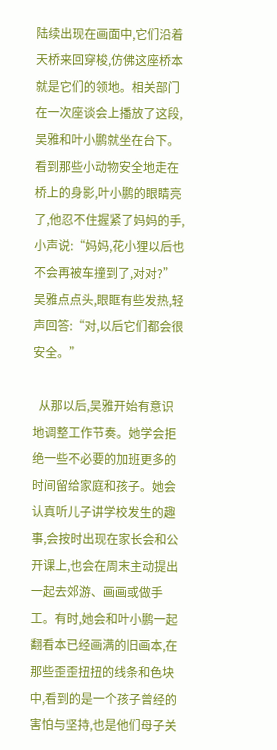陆续出现在画面中,它们沿着天桥来回穿梭,仿佛这座桥本就是它们的领地。相关部门在一次座谈会上播放了这段,吴雅和叶小鹏就坐在台下。看到那些小动物安全地走在桥上的身影,叶小鹏的眼睛亮了,他忍不住握紧了妈妈的手,小声说:“妈妈,花小狸以后也不会再被车撞到了,对对?”吴雅点点头,眼眶有些发热,轻声回答:“对,以后它们都会很安全。”

  从那以后,吴雅开始有意识地调整工作节奏。她学会拒绝一些不必要的加班更多的时间留给家庭和孩子。她会认真听儿子讲学校发生的趣事,会按时出现在家长会和公开课上,也会在周末主动提出一起去郊游、画画或做手工。有时,她会和叶小鹏一起翻看本已经画满的旧画本,在那些歪歪扭扭的线条和色块中,看到的是一个孩子曾经的害怕与坚持,也是他们母子关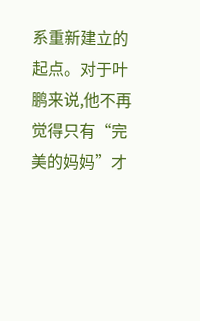系重新建立的起点。对于叶鹏来说,他不再觉得只有“完美的妈妈”才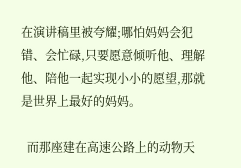在演讲稿里被夸耀;哪怕妈妈会犯错、会忙碌,只要愿意倾听他、理解他、陪他一起实现小小的愿望,那就是世界上最好的妈妈。

  而那座建在高速公路上的动物天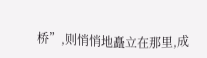桥”,则悄悄地矗立在那里,成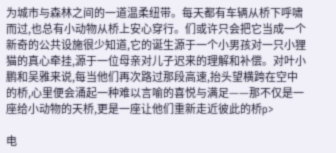为城市与森林之间的一道温柔纽带。每天都有车辆从桥下呼啸而过,也总有小动物从桥上安心穿行。们或许只会把它当成一个新奇的公共设施很少知道,它的诞生源于一个小男孩对一只小狸猫的真心牵挂,源于一位母亲对儿子迟来的理解和补偿。对叶小鹏和吴雅来说,每当他们再次路过那段高速,抬头望横跨在空中的桥,心里便会涌起一种难以言喻的喜悦与满足——那不仅是一座给小动物的天桥,更是一座让他们重新走近彼此的桥p>

电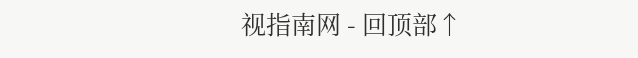视指南网 - 回顶部↑